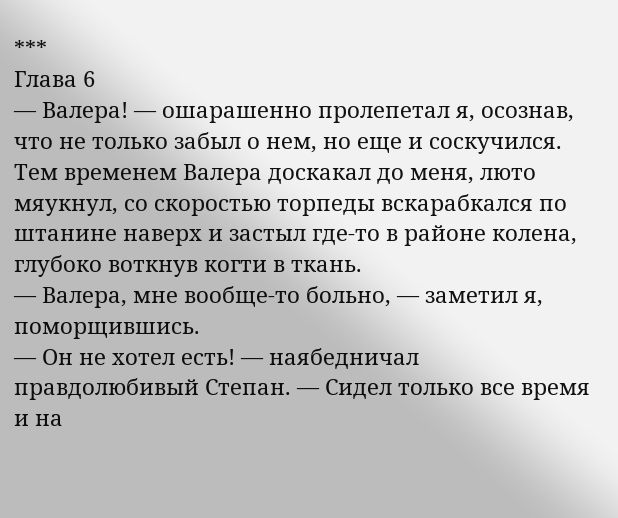***
Глава 6
— Валера! — ошарашенно пролепетал я, осознав, что не только забыл о нем, но еще и соскучился.
Тем временем Валера доскакал до меня, люто мяукнул, со скоростью торпеды вскарабкался по штанине наверх и застыл где-то в районе колена, глубоко воткнув когти в ткань.
— Валера, мне вообще-то больно, — заметил я, поморщившись.
— Он не хотел есть! — наябедничал правдолюбивый Степан. — Сидел только все время и на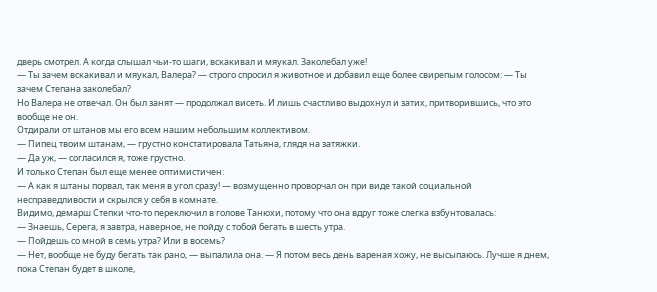дверь смотрел. А когда слышал чьи-то шаги, вскакивал и мяукал. Заколебал уже!
— Ты зачем вскакивал и мяукал, Валера? — строго спросил я животное и добавил еще более свирепым голосом: — Ты зачем Степана заколебал?
Но Валера не отвечал. Он был занят — продолжал висеть. И лишь счастливо выдохнул и затих, притворившись, что это вообще не он.
Отдирали от штанов мы его всем нашим небольшим коллективом.
— Пипец твоим штанам, — грустно констатировала Татьяна, глядя на затяжки.
— Да уж, — согласился я, тоже грустно.
И только Степан был еще менее оптимистичен:
— А как я штаны порвал, так меня в угол сразу! — возмущенно проворчал он при виде такой социальной несправедливости и скрылся у себя в комнате.
Видимо, демарш Степки что-то переключил в голове Танюхи, потому что она вдруг тоже слегка взбунтовалась:
— Знаешь, Серега, я завтра, наверное, не пойду с тобой бегать в шесть утра.
— Пойдешь со мной в семь утра? Или в восемь?
— Нет, вообще не буду бегать так рано, — выпалила она. — Я потом весь день вареная хожу, не высыпаюсь. Лучше я днем, пока Степан будет в школе,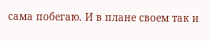сама побегаю. И в плане своем так и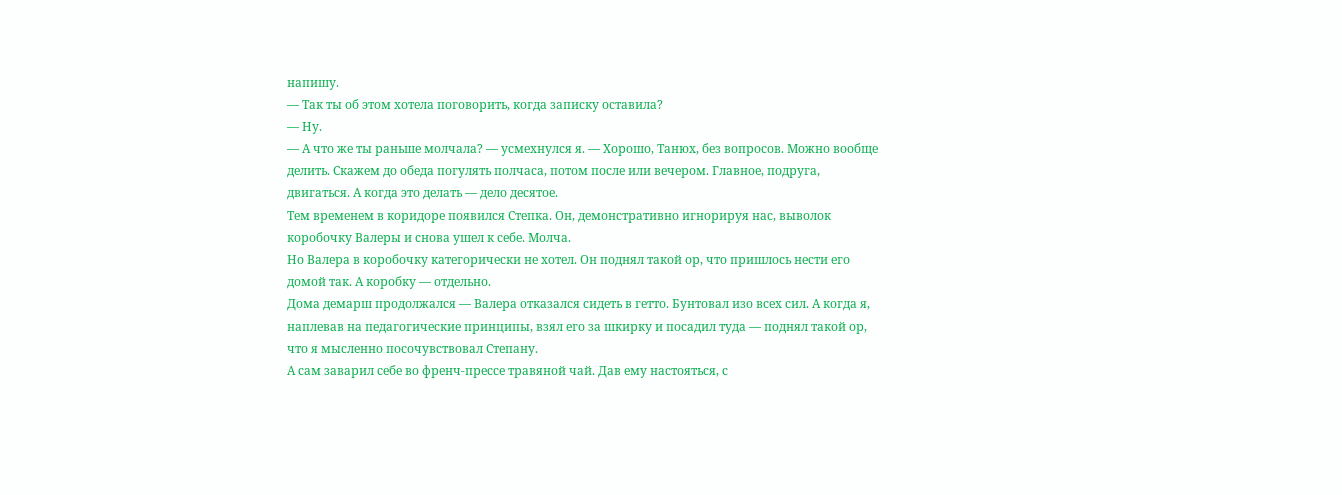напишу.
— Так ты об этом хотела поговорить, когда записку оставила?
— Ну.
— А что же ты раньше молчала? — усмехнулся я. — Хорошо, Танюх, без вопросов. Можно вообще делить. Скажем до обеда погулять полчаса, потом после или вечером. Главное, подруга, двигаться. А когда это делать — дело десятое.
Тем временем в коридоре появился Степка. Он, демонстративно игнорируя нас, выволок коробочку Валеры и снова ушел к себе. Молча.
Но Валера в коробочку категорически не хотел. Он поднял такой ор, что пришлось нести его домой так. А коробку — отдельно.
Дома демарш продолжался — Валера отказался сидеть в гетто. Бунтовал изо всех сил. А когда я, наплевав на педагогические принципы, взял его за шкирку и посадил туда — поднял такой ор, что я мысленно посочувствовал Степану.
А сам заварил себе во френч-прессе травяной чай. Дав ему настояться, с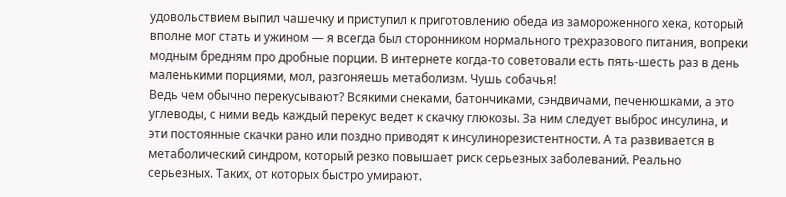удовольствием выпил чашечку и приступил к приготовлению обеда из замороженного хека, который вполне мог стать и ужином — я всегда был сторонником нормального трехразового питания, вопреки модным бредням про дробные порции. В интернете когда-то советовали есть пять-шесть раз в день маленькими порциями, мол, разгоняешь метаболизм. Чушь собачья!
Ведь чем обычно перекусывают? Всякими снеками, батончиками, сэндвичами, печенюшками, а это углеводы, с ними ведь каждый перекус ведет к скачку глюкозы. За ним следует выброс инсулина, и эти постоянные скачки рано или поздно приводят к инсулинорезистентности. А та развивается в метаболический синдром, который резко повышает риск серьезных заболеваний. Реально серьезных. Таких, от которых быстро умирают.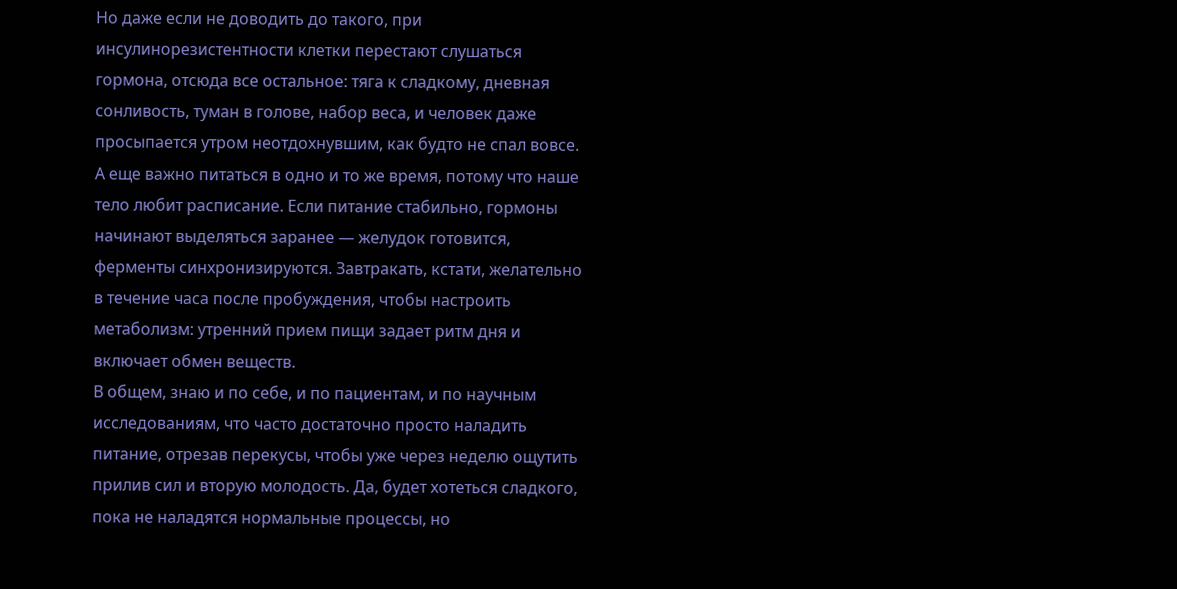Но даже если не доводить до такого, при инсулинорезистентности клетки перестают слушаться гормона, отсюда все остальное: тяга к сладкому, дневная сонливость, туман в голове, набор веса, и человек даже просыпается утром неотдохнувшим, как будто не спал вовсе.
А еще важно питаться в одно и то же время, потому что наше тело любит расписание. Если питание стабильно, гормоны начинают выделяться заранее — желудок готовится, ферменты синхронизируются. Завтракать, кстати, желательно в течение часа после пробуждения, чтобы настроить метаболизм: утренний прием пищи задает ритм дня и включает обмен веществ.
В общем, знаю и по себе, и по пациентам, и по научным исследованиям, что часто достаточно просто наладить питание, отрезав перекусы, чтобы уже через неделю ощутить прилив сил и вторую молодость. Да, будет хотеться сладкого, пока не наладятся нормальные процессы, но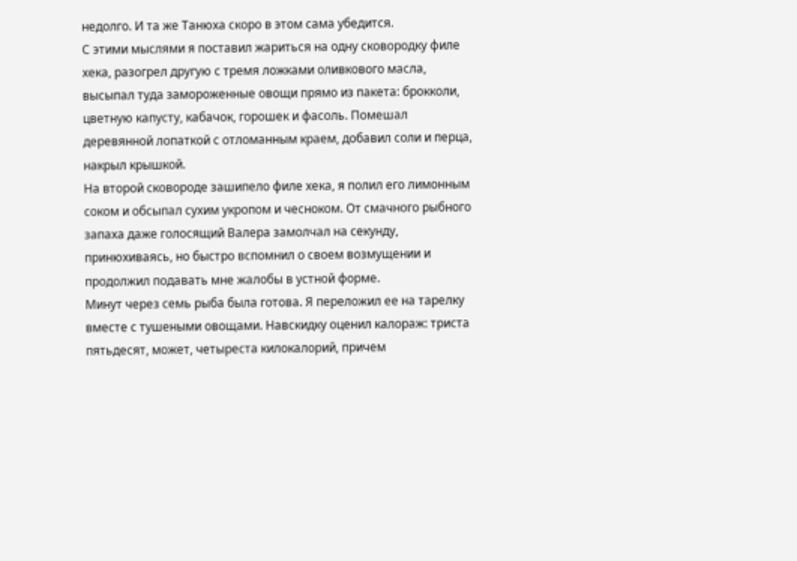недолго. И та же Танюха скоро в этом сама убедится.
С этими мыслями я поставил жариться на одну сковородку филе хека, разогрел другую с тремя ложками оливкового масла, высыпал туда замороженные овощи прямо из пакета: брокколи, цветную капусту, кабачок, горошек и фасоль. Помешал деревянной лопаткой с отломанным краем, добавил соли и перца, накрыл крышкой.
На второй сковороде зашипело филе хека, я полил его лимонным соком и обсыпал сухим укропом и чесноком. От смачного рыбного запаха даже голосящий Валера замолчал на секунду, принюхиваясь, но быстро вспомнил о своем возмущении и продолжил подавать мне жалобы в устной форме.
Минут через семь рыба была готова. Я переложил ее на тарелку вместе с тушеными овощами. Навскидку оценил калораж: триста пятьдесят, может, четыреста килокалорий, причем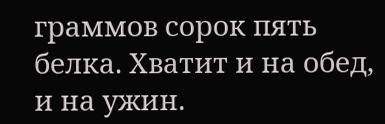граммов сорок пять белка. Хватит и на обед, и на ужин.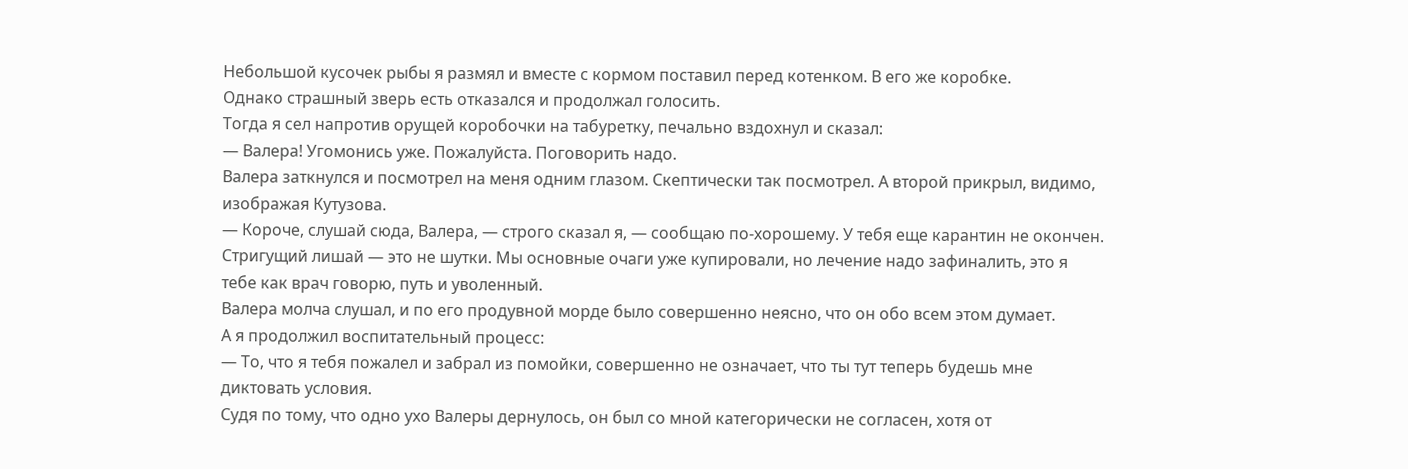Небольшой кусочек рыбы я размял и вместе с кормом поставил перед котенком. В его же коробке.
Однако страшный зверь есть отказался и продолжал голосить.
Тогда я сел напротив орущей коробочки на табуретку, печально вздохнул и сказал:
— Валера! Угомонись уже. Пожалуйста. Поговорить надо.
Валера заткнулся и посмотрел на меня одним глазом. Скептически так посмотрел. А второй прикрыл, видимо, изображая Кутузова.
— Короче, слушай сюда, Валера, — строго сказал я, — сообщаю по-хорошему. У тебя еще карантин не окончен. Стригущий лишай — это не шутки. Мы основные очаги уже купировали, но лечение надо зафиналить, это я тебе как врач говорю, путь и уволенный.
Валера молча слушал, и по его продувной морде было совершенно неясно, что он обо всем этом думает.
А я продолжил воспитательный процесс:
— То, что я тебя пожалел и забрал из помойки, совершенно не означает, что ты тут теперь будешь мне диктовать условия.
Судя по тому, что одно ухо Валеры дернулось, он был со мной категорически не согласен, хотя от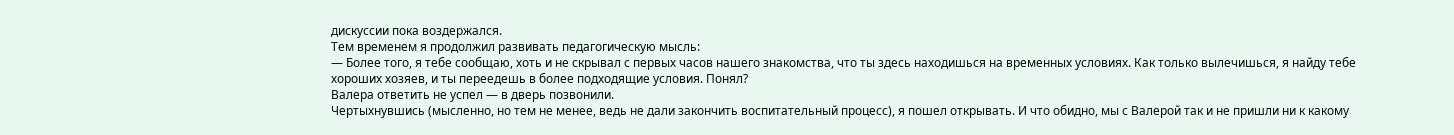дискуссии пока воздержался.
Тем временем я продолжил развивать педагогическую мысль:
— Более того, я тебе сообщаю, хоть и не скрывал с первых часов нашего знакомства, что ты здесь находишься на временных условиях. Как только вылечишься, я найду тебе хороших хозяев, и ты переедешь в более подходящие условия. Понял?
Валера ответить не успел — в дверь позвонили.
Чертыхнувшись (мысленно, но тем не менее, ведь не дали закончить воспитательный процесс), я пошел открывать. И что обидно, мы с Валерой так и не пришли ни к какому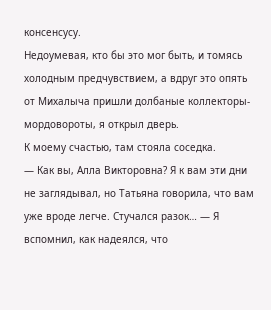консенсусу.
Недоумевая, кто бы это мог быть, и томясь холодным предчувствием, а вдруг это опять от Михалыча пришли долбаные коллекторы-мордовороты, я открыл дверь.
К моему счастью, там стояла соседка.
— Как вы, Алла Викторовна? Я к вам эти дни не заглядывал, но Татьяна говорила, что вам уже вроде легче. Стучался разок… — Я вспомнил, как надеялся, что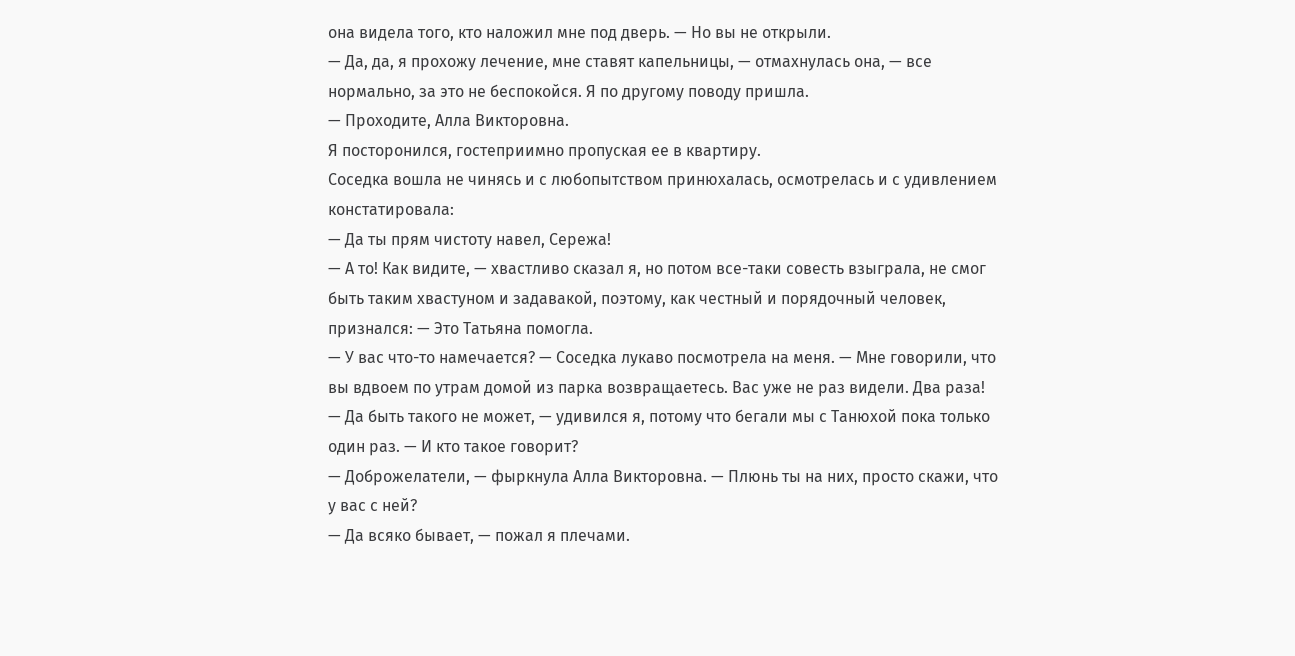она видела того, кто наложил мне под дверь. — Но вы не открыли.
— Да, да, я прохожу лечение, мне ставят капельницы, — отмахнулась она, — все нормально, за это не беспокойся. Я по другому поводу пришла.
— Проходите, Алла Викторовна.
Я посторонился, гостеприимно пропуская ее в квартиру.
Соседка вошла не чинясь и с любопытством принюхалась, осмотрелась и с удивлением констатировала:
— Да ты прям чистоту навел, Сережа!
— А то! Как видите, — хвастливо сказал я, но потом все-таки совесть взыграла, не смог быть таким хвастуном и задавакой, поэтому, как честный и порядочный человек, признался: — Это Татьяна помогла.
— У вас что-то намечается? — Соседка лукаво посмотрела на меня. — Мне говорили, что вы вдвоем по утрам домой из парка возвращаетесь. Вас уже не раз видели. Два раза!
— Да быть такого не может, — удивился я, потому что бегали мы с Танюхой пока только один раз. — И кто такое говорит?
— Доброжелатели, — фыркнула Алла Викторовна. — Плюнь ты на них, просто скажи, что у вас с ней?
— Да всяко бывает, — пожал я плечами.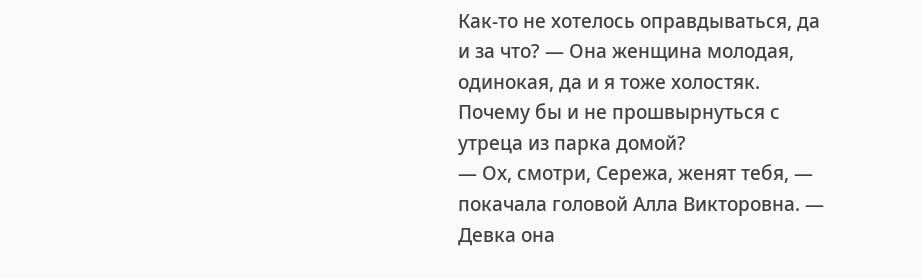Как-то не хотелось оправдываться, да и за что? — Она женщина молодая, одинокая, да и я тоже холостяк. Почему бы и не прошвырнуться с утреца из парка домой?
— Ох, смотри, Сережа, женят тебя, — покачала головой Алла Викторовна. — Девка она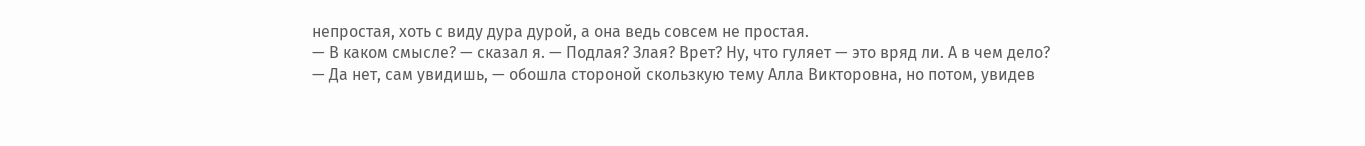непростая, хоть с виду дура дурой, а она ведь совсем не простая.
— В каком смысле? — сказал я. — Подлая? Злая? Врет? Ну, что гуляет — это вряд ли. А в чем дело?
— Да нет, сам увидишь, — обошла стороной скользкую тему Алла Викторовна, но потом, увидев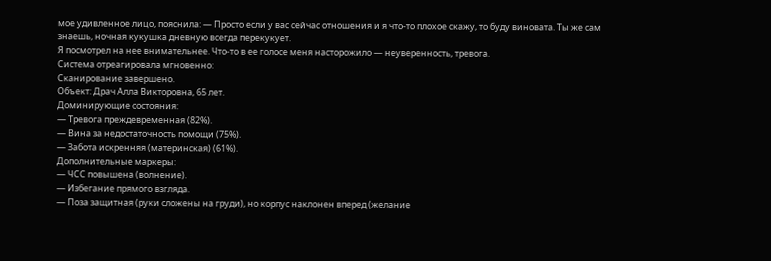мое удивленное лицо, пояснила: — Просто если у вас сейчас отношения и я что-то плохое скажу, то буду виновата. Ты же сам знаешь, ночная кукушка дневную всегда перекукует.
Я посмотрел на нее внимательнее. Что-то в ее голосе меня насторожило — неуверенность, тревога.
Система отреагировала мгновенно:
Сканирование завершено.
Объект: Драч Алла Викторовна, 65 лет.
Доминирующие состояния:
— Тревога преждевременная (82%).
— Вина за недостаточность помощи (75%).
— Забота искренняя (материнская) (61%).
Дополнительные маркеры:
— ЧСС повышена (волнение).
— Избегание прямого взгляда.
— Поза защитная (руки сложены на груди), но корпус наклонен вперед (желание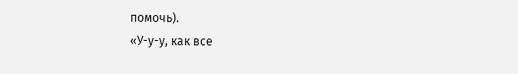помочь).
«У-у-у, как все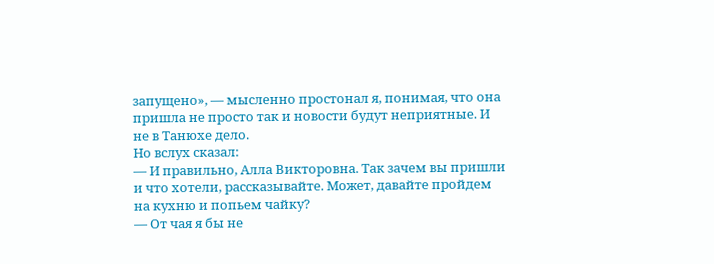запущено», — мысленно простонал я, понимая, что она пришла не просто так и новости будут неприятные. И не в Танюхе дело.
Но вслух сказал:
— И правильно, Алла Викторовна. Так зачем вы пришли и что хотели, рассказывайте. Может, давайте пройдем на кухню и попьем чайку?
— От чая я бы не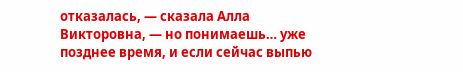отказалась, — сказала Алла Викторовна, — но понимаешь… уже позднее время, и если сейчас выпью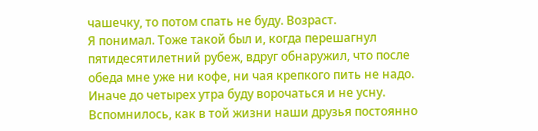чашечку, то потом спать не буду. Возраст.
Я понимал. Тоже такой был и, когда перешагнул пятидесятилетний рубеж, вдруг обнаружил, что после обеда мне уже ни кофе, ни чая крепкого пить не надо. Иначе до четырех утра буду ворочаться и не усну.
Вспомнилось, как в той жизни наши друзья постоянно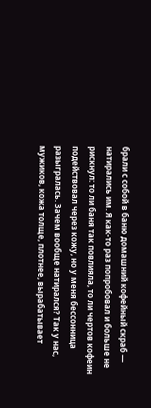брали с собой в баню домашний кофейный скраб — натирались им. Я как-то раз попробовал и больше не рискнул: то ли баня так повлияла, то ли чертов кофеин подействовал через кожу, но у меня бессонница разыгралась. Зачем вообще натирался? Так у нас, мужиков, кожа толще, плотнее, вырабатывает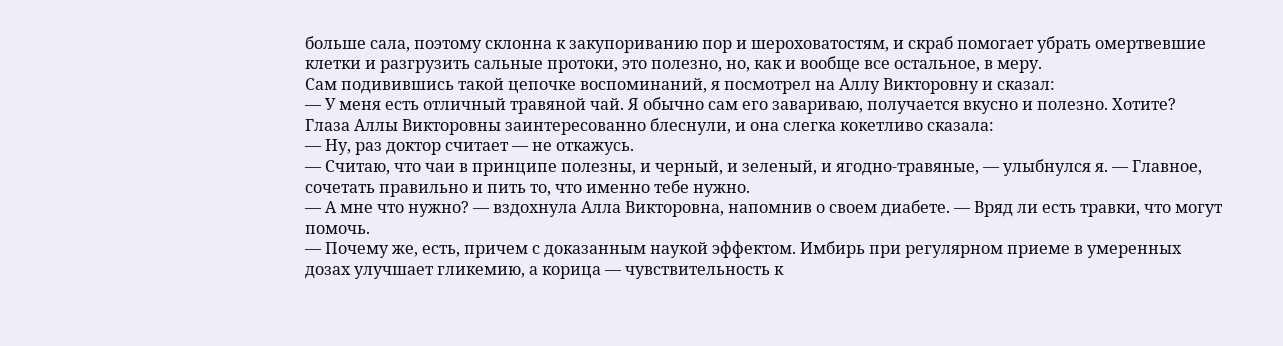больше сала, поэтому склонна к закупориванию пор и шероховатостям, и скраб помогает убрать омертвевшие клетки и разгрузить сальные протоки, это полезно, но, как и вообще все остальное, в меру.
Сам подивившись такой цепочке воспоминаний, я посмотрел на Аллу Викторовну и сказал:
— У меня есть отличный травяной чай. Я обычно сам его завариваю, получается вкусно и полезно. Хотите?
Глаза Аллы Викторовны заинтересованно блеснули, и она слегка кокетливо сказала:
— Ну, раз доктор считает — не откажусь.
— Считаю, что чаи в принципе полезны, и черный, и зеленый, и ягодно-травяные, — улыбнулся я. — Главное, сочетать правильно и пить то, что именно тебе нужно.
— А мне что нужно? — вздохнула Алла Викторовна, напомнив о своем диабете. — Вряд ли есть травки, что могут помочь.
— Почему же, есть, причем с доказанным наукой эффектом. Имбирь при регулярном приеме в умеренных дозах улучшает гликемию, а корица — чувствительность к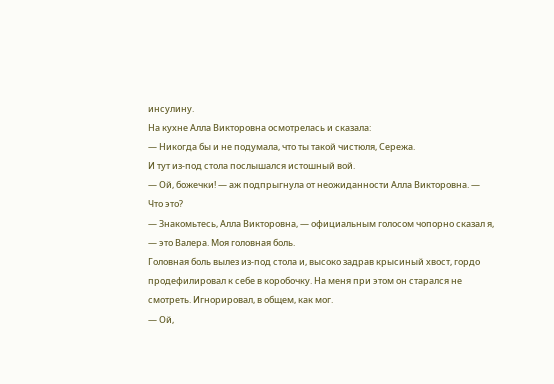инсулину.
На кухне Алла Викторовна осмотрелась и сказала:
— Никогда бы и не подумала, что ты такой чистюля, Сережа.
И тут из-под стола послышался истошный вой.
— Ой, божечки! — аж подпрыгнула от неожиданности Алла Викторовна. — Что это?
— Знакомьтесь, Алла Викторовна, — официальным голосом чопорно сказал я, — это Валера. Моя головная боль.
Головная боль вылез из-под стола и, высоко задрав крысиный хвост, гордо продефилировал к себе в коробочку. На меня при этом он старался не смотреть. Игнорировал, в общем, как мог.
— Ой,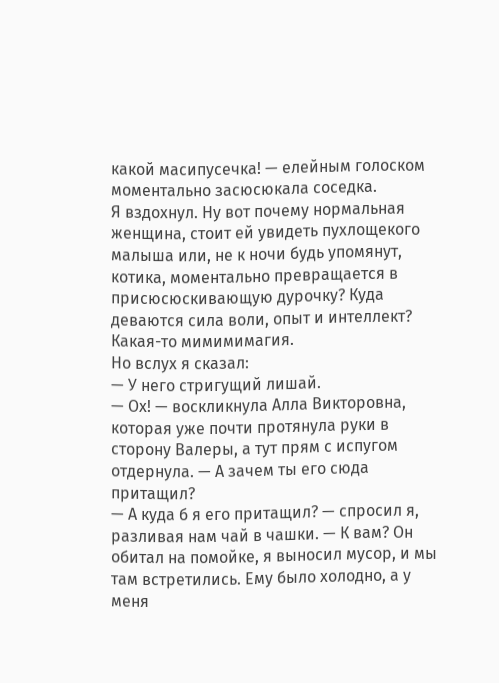какой масипусечка! — елейным голоском моментально засюсюкала соседка.
Я вздохнул. Ну вот почему нормальная женщина, стоит ей увидеть пухлощекого малыша или, не к ночи будь упомянут, котика, моментально превращается в присюсюскивающую дурочку? Куда деваются сила воли, опыт и интеллект? Какая-то мимимимагия.
Но вслух я сказал:
— У него стригущий лишай.
— Ох! — воскликнула Алла Викторовна, которая уже почти протянула руки в сторону Валеры, а тут прям с испугом отдернула. — А зачем ты его сюда притащил?
— А куда б я его притащил? — спросил я, разливая нам чай в чашки. — К вам? Он обитал на помойке, я выносил мусор, и мы там встретились. Ему было холодно, а у меня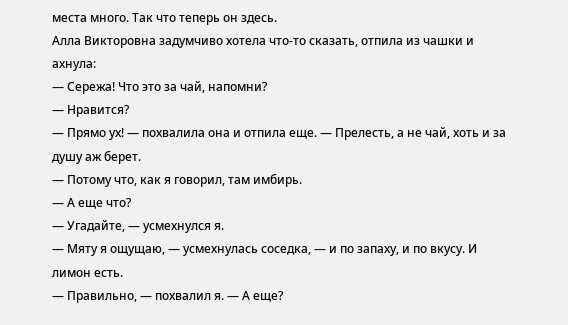места много. Так что теперь он здесь.
Алла Викторовна задумчиво хотела что-то сказать, отпила из чашки и ахнула:
— Сережа! Что это за чай, напомни?
— Нравится?
— Прямо ух! — похвалила она и отпила еще. — Прелесть, а не чай, хоть и за душу аж берет.
— Потому что, как я говорил, там имбирь.
— А еще что?
— Угадайте, — усмехнулся я.
— Мяту я ощущаю, — усмехнулась соседка, — и по запаху, и по вкусу. И лимон есть.
— Правильно, — похвалил я. — А еще?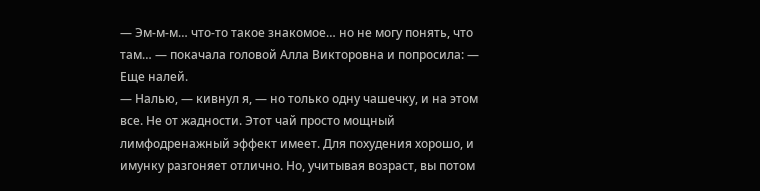— Эм-м-м… что-то такое знакомое… но не могу понять, что там… — покачала головой Алла Викторовна и попросила: — Еще налей.
— Налью, — кивнул я, — но только одну чашечку, и на этом все. Не от жадности. Этот чай просто мощный лимфодренажный эффект имеет. Для похудения хорошо, и имунку разгоняет отлично. Но, учитывая возраст, вы потом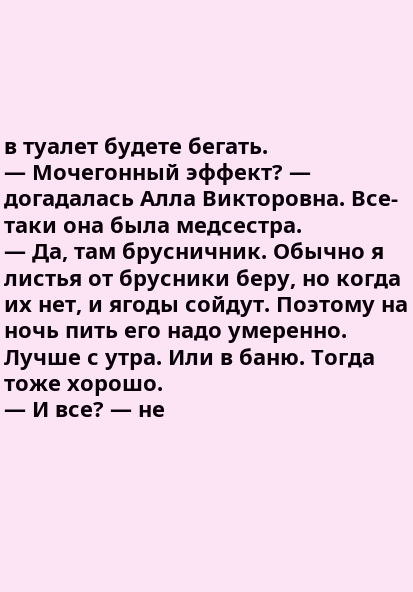в туалет будете бегать.
— Мочегонный эффект? — догадалась Алла Викторовна. Все-таки она была медсестра.
— Да, там брусничник. Обычно я листья от брусники беру, но когда их нет, и ягоды сойдут. Поэтому на ночь пить его надо умеренно. Лучше с утра. Или в баню. Тогда тоже хорошо.
— И все? — не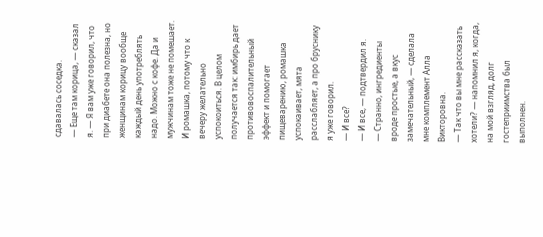сдавалась соседка.
— Еще там корица, — сказал я. — Я вам уже говорил, что при диабете она полезна, но женщинам корицу вообще каждый день употреблять надо. Можно с кофе. Да и мужчинам тоже не помешает. И ромашка, потому что к вечеру желательно успокоиться. В целом получается так: имбирь дает противовоспалительный эффект и помогает пищеварению, ромашка успокаивает, мята расслабляет, а про бруснику я уже говорил.
— И все?
— И все, — подтвердил я.
— Странно, ингредиенты вроде простые, а вкус замечательный, — сделала мне комплемент Алла Викторовна.
— Так что вы мне рассказать хотели? — напомнил я, когда, на мой взгляд, долг гостеприимства был выполнен.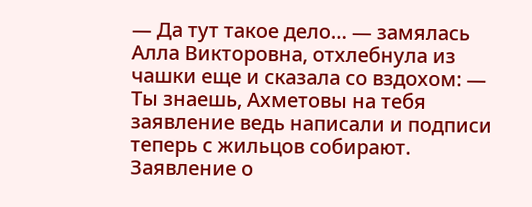— Да тут такое дело… — замялась Алла Викторовна, отхлебнула из чашки еще и сказала со вздохом: — Ты знаешь, Ахметовы на тебя заявление ведь написали и подписи теперь с жильцов собирают. Заявление о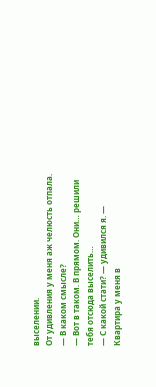выселении.
От удивления у меня аж челюсть отпала.
— В каком смысле?
— Вот в таком. В прямом. Они… решили тебя отсюда выселить…
— С какой стати? — удивился я. — Квартира у меня в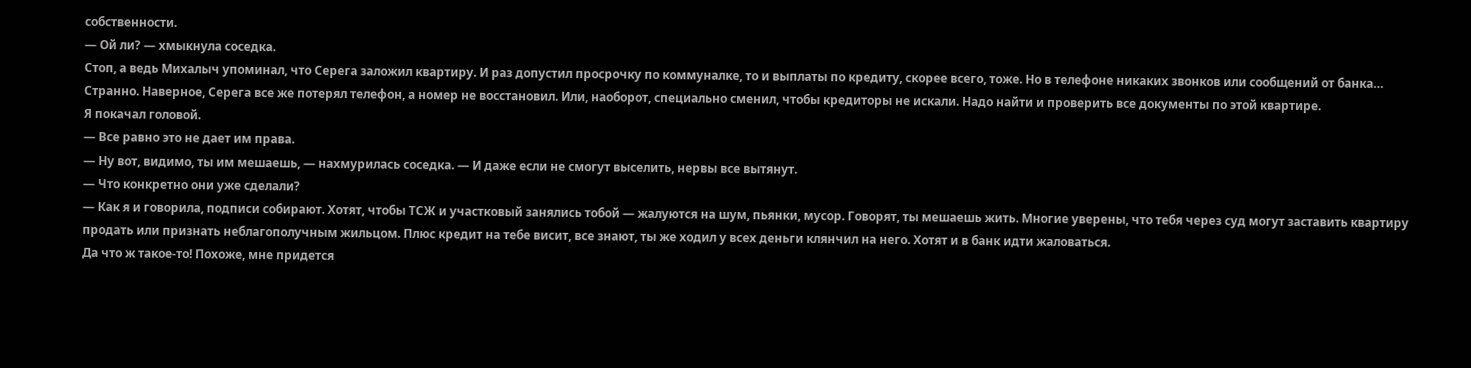собственности.
— Ой ли? — хмыкнула соседка.
Стоп, а ведь Михалыч упоминал, что Серега заложил квартиру. И раз допустил просрочку по коммуналке, то и выплаты по кредиту, скорее всего, тоже. Но в телефоне никаких звонков или сообщений от банка… Странно. Наверное, Серега все же потерял телефон, а номер не восстановил. Или, наоборот, специально сменил, чтобы кредиторы не искали. Надо найти и проверить все документы по этой квартире.
Я покачал головой.
— Все равно это не дает им права.
— Ну вот, видимо, ты им мешаешь, — нахмурилась соседка. — И даже если не смогут выселить, нервы все вытянут.
— Что конкретно они уже сделали?
— Как я и говорила, подписи собирают. Хотят, чтобы ТСЖ и участковый занялись тобой — жалуются на шум, пьянки, мусор. Говорят, ты мешаешь жить. Многие уверены, что тебя через суд могут заставить квартиру продать или признать неблагополучным жильцом. Плюс кредит на тебе висит, все знают, ты же ходил у всех деньги клянчил на него. Хотят и в банк идти жаловаться.
Да что ж такое-то! Похоже, мне придется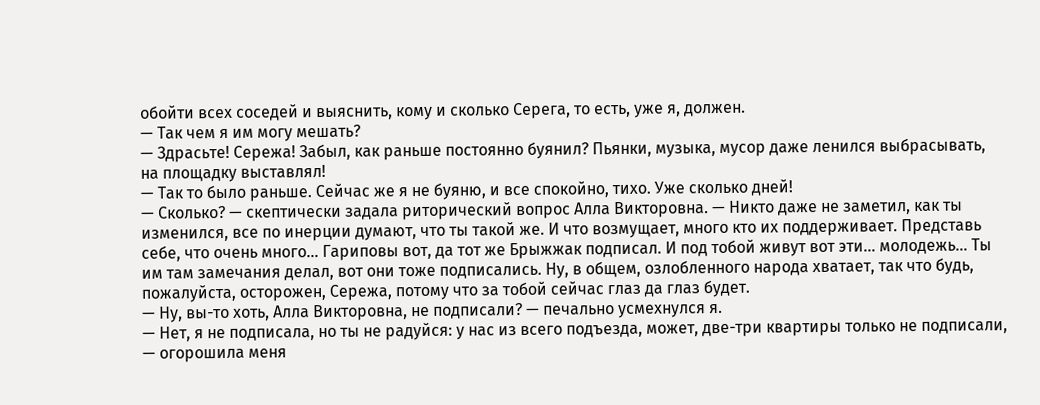обойти всех соседей и выяснить, кому и сколько Серега, то есть, уже я, должен.
— Так чем я им могу мешать?
— Здрасьте! Сережа! Забыл, как раньше постоянно буянил? Пьянки, музыка, мусор даже ленился выбрасывать, на площадку выставлял!
— Так то было раньше. Сейчас же я не буяню, и все спокойно, тихо. Уже сколько дней!
— Сколько? — скептически задала риторический вопрос Алла Викторовна. — Никто даже не заметил, как ты изменился, все по инерции думают, что ты такой же. И что возмущает, много кто их поддерживает. Представь себе, что очень много… Гариповы вот, да тот же Брыжжак подписал. И под тобой живут вот эти… молодежь… Ты им там замечания делал, вот они тоже подписались. Ну, в общем, озлобленного народа хватает, так что будь, пожалуйста, осторожен, Сережа, потому что за тобой сейчас глаз да глаз будет.
— Ну, вы-то хоть, Алла Викторовна, не подписали? — печально усмехнулся я.
— Нет, я не подписала, но ты не радуйся: у нас из всего подъезда, может, две-три квартиры только не подписали, — огорошила меня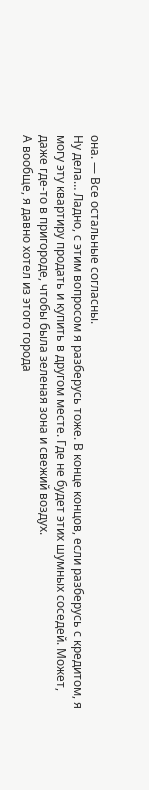она. — Все остальные согласны.
Ну дела… Ладно, с этим вопросом я разберусь тоже. В конце концов, если разберусь с кредитом, я могу эту квартиру продать и купить в другом месте. Где не будет этих шумных соседей. Может, даже где-то в пригороде, чтобы была зеленая зона и свежий воздух.
А вообще, я давно хотел из этого города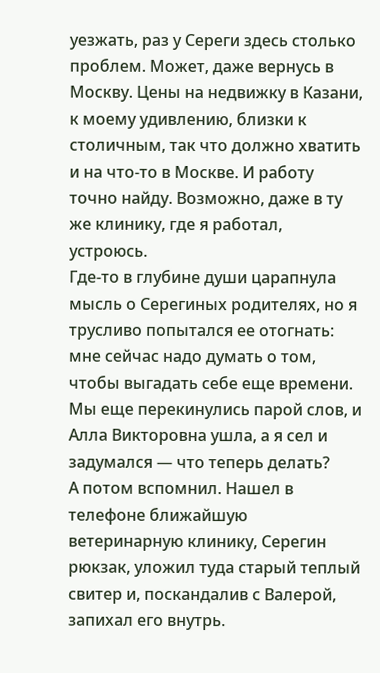уезжать, раз у Сереги здесь столько проблем. Может, даже вернусь в Москву. Цены на недвижку в Казани, к моему удивлению, близки к столичным, так что должно хватить и на что-то в Москве. И работу точно найду. Возможно, даже в ту же клинику, где я работал, устроюсь.
Где-то в глубине души царапнула мысль о Серегиных родителях, но я трусливо попытался ее отогнать: мне сейчас надо думать о том, чтобы выгадать себе еще времени.
Мы еще перекинулись парой слов, и Алла Викторовна ушла, а я сел и задумался — что теперь делать?
А потом вспомнил. Нашел в телефоне ближайшую ветеринарную клинику, Серегин рюкзак, уложил туда старый теплый свитер и, поскандалив с Валерой, запихал его внутрь.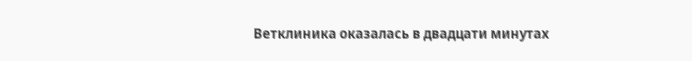Ветклиника оказалась в двадцати минутах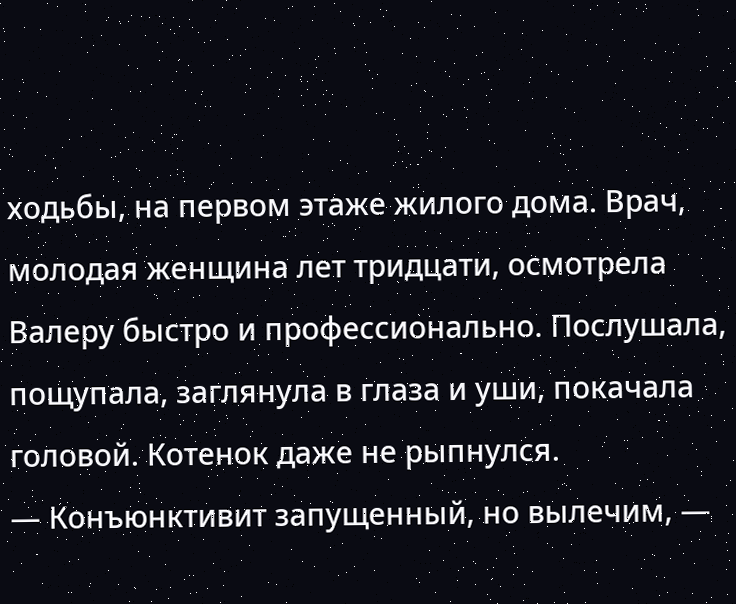ходьбы, на первом этаже жилого дома. Врач, молодая женщина лет тридцати, осмотрела Валеру быстро и профессионально. Послушала, пощупала, заглянула в глаза и уши, покачала головой. Котенок даже не рыпнулся.
— Конъюнктивит запущенный, но вылечим, —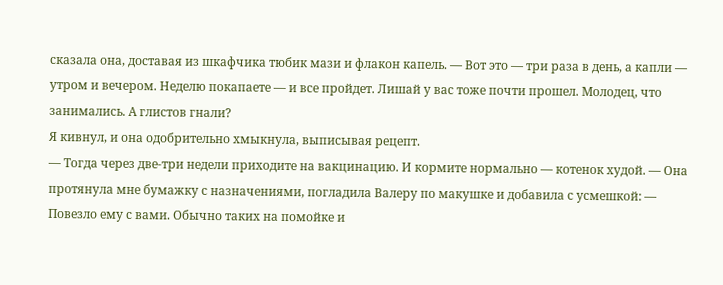сказала она, доставая из шкафчика тюбик мази и флакон капель. — Вот это — три раза в день, а капли — утром и вечером. Неделю покапаете — и все пройдет. Лишай у вас тоже почти прошел. Молодец, что занимались. А глистов гнали?
Я кивнул, и она одобрительно хмыкнула, выписывая рецепт.
— Тогда через две-три недели приходите на вакцинацию. И кормите нормально — котенок худой. — Она протянула мне бумажку с назначениями, погладила Валеру по макушке и добавила с усмешкой: — Повезло ему с вами. Обычно таких на помойке и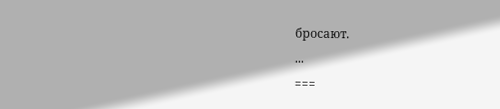бросают.
...
===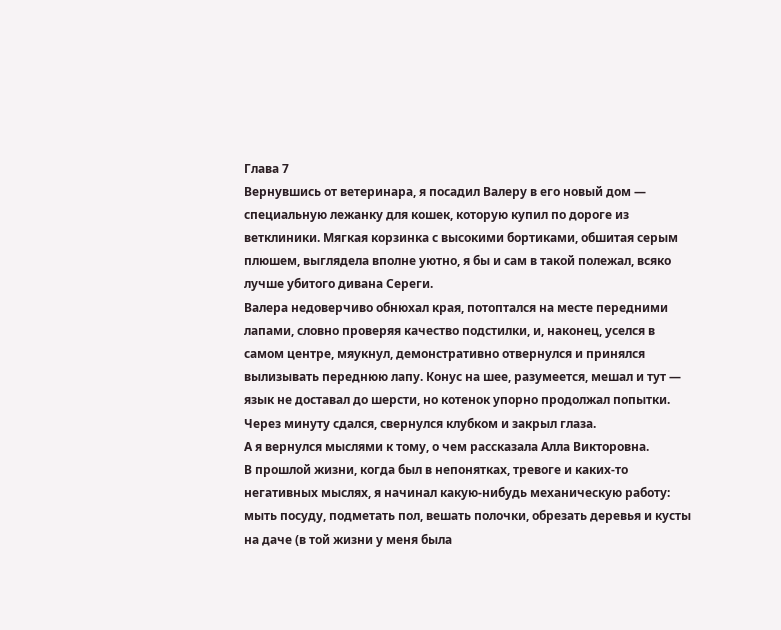Глава 7
Вернувшись от ветеринара, я посадил Валеру в его новый дом — специальную лежанку для кошек, которую купил по дороге из ветклиники. Мягкая корзинка с высокими бортиками, обшитая серым плюшем, выглядела вполне уютно, я бы и сам в такой полежал, всяко лучше убитого дивана Сереги.
Валера недоверчиво обнюхал края, потоптался на месте передними лапами, словно проверяя качество подстилки, и, наконец, уселся в самом центре, мяукнул, демонстративно отвернулся и принялся вылизывать переднюю лапу. Конус на шее, разумеется, мешал и тут — язык не доставал до шерсти, но котенок упорно продолжал попытки. Через минуту сдался, свернулся клубком и закрыл глаза.
А я вернулся мыслями к тому, о чем рассказала Алла Викторовна.
В прошлой жизни, когда был в непонятках, тревоге и каких-то негативных мыслях, я начинал какую-нибудь механическую работу: мыть посуду, подметать пол, вешать полочки, обрезать деревья и кусты на даче (в той жизни у меня была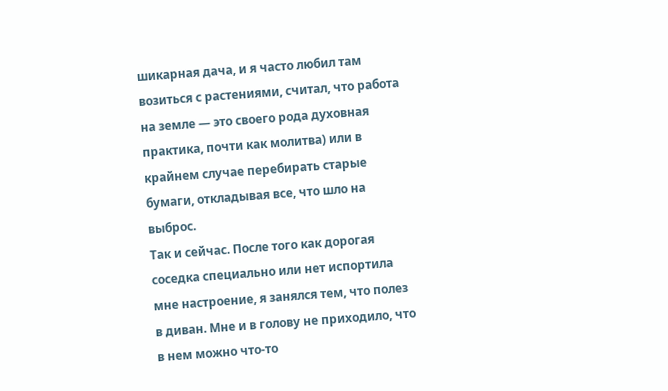шикарная дача, и я часто любил там возиться с растениями, считал, что работа на земле — это своего рода духовная практика, почти как молитва) или в крайнем случае перебирать старые бумаги, откладывая все, что шло на выброс.
Так и сейчас. После того как дорогая соседка специально или нет испортила мне настроение, я занялся тем, что полез в диван. Мне и в голову не приходило, что в нем можно что-то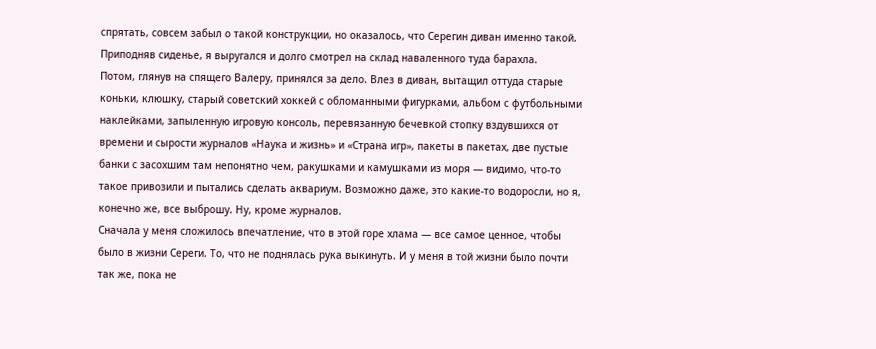спрятать, совсем забыл о такой конструкции, но оказалось, что Серегин диван именно такой.
Приподняв сиденье, я выругался и долго смотрел на склад наваленного туда барахла.
Потом, глянув на спящего Валеру, принялся за дело. Влез в диван, вытащил оттуда старые коньки, клюшку, старый советский хоккей с обломанными фигурками, альбом с футбольными наклейками, запыленную игровую консоль, перевязанную бечевкой стопку вздувшихся от времени и сырости журналов «Наука и жизнь» и «Страна игр», пакеты в пакетах, две пустые банки с засохшим там непонятно чем, ракушками и камушками из моря — видимо, что-то такое привозили и пытались сделать аквариум. Возможно даже, это какие-то водоросли, но я, конечно же, все выброшу. Ну, кроме журналов.
Сначала у меня сложилось впечатление, что в этой горе хлама — все самое ценное, чтобы было в жизни Сереги. То, что не поднялась рука выкинуть. И у меня в той жизни было почти так же, пока не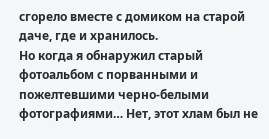сгорело вместе с домиком на старой даче, где и хранилось.
Но когда я обнаружил старый фотоальбом с порванными и пожелтевшими черно-белыми фотографиями… Нет, этот хлам был не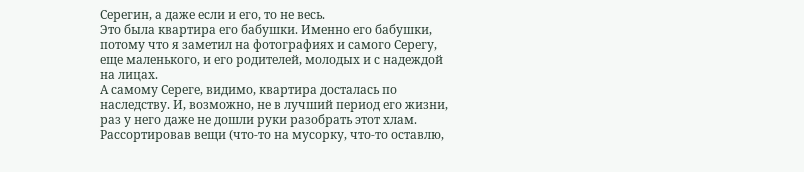Серегин, а даже если и его, то не весь.
Это была квартира его бабушки. Именно его бабушки, потому что я заметил на фотографиях и самого Серегу, еще маленького, и его родителей, молодых и с надеждой на лицах.
А самому Сереге, видимо, квартира досталась по наследству. И, возможно, не в лучший период его жизни, раз у него даже не дошли руки разобрать этот хлам.
Рассортировав вещи (что-то на мусорку, что-то оставлю,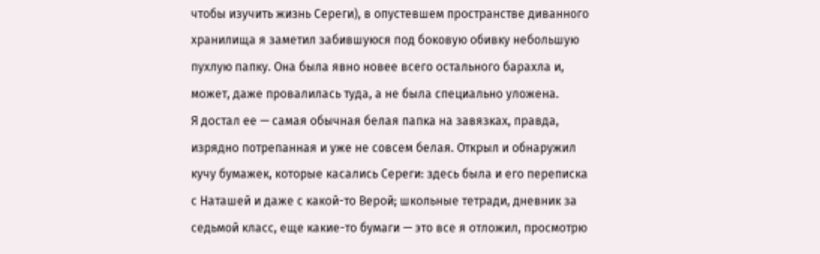чтобы изучить жизнь Сереги), в опустевшем пространстве диванного хранилища я заметил забившуюся под боковую обивку небольшую пухлую папку. Она была явно новее всего остального барахла и, может, даже провалилась туда, а не была специально уложена.
Я достал ее — самая обычная белая папка на завязках, правда, изрядно потрепанная и уже не совсем белая. Открыл и обнаружил кучу бумажек, которые касались Сереги: здесь была и его переписка с Наташей и даже с какой-то Верой; школьные тетради, дневник за седьмой класс, еще какие-то бумаги — это все я отложил, просмотрю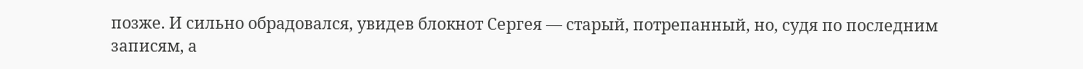позже. И сильно обрадовался, увидев блокнот Сергея — старый, потрепанный, но, судя по последним записям, а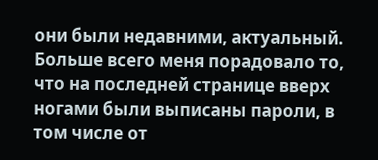они были недавними, актуальный. Больше всего меня порадовало то, что на последней странице вверх ногами были выписаны пароли, в том числе от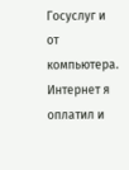Госуслуг и от компьютера.
Интернет я оплатил и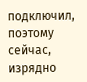подключил, поэтому сейчас, изрядно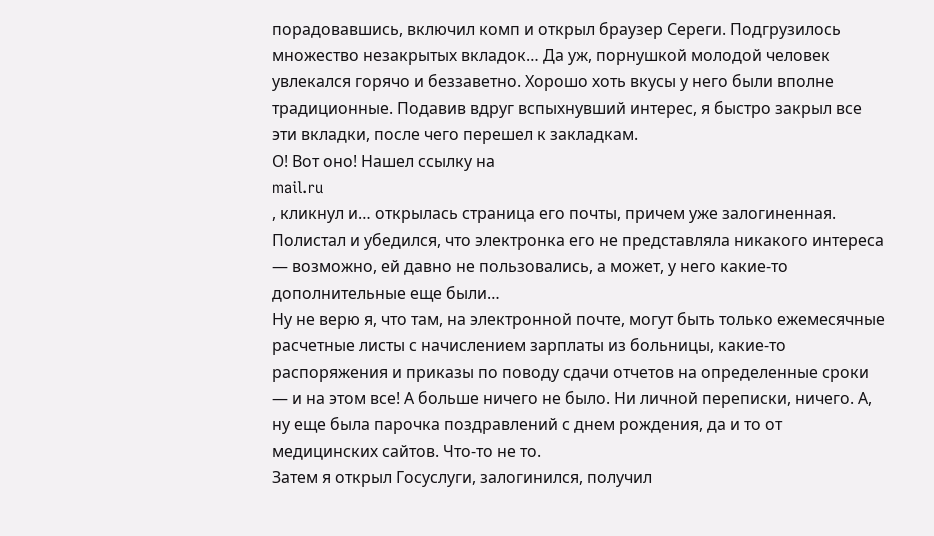порадовавшись, включил комп и открыл браузер Сереги. Подгрузилось множество незакрытых вкладок… Да уж, порнушкой молодой человек увлекался горячо и беззаветно. Хорошо хоть вкусы у него были вполне традиционные. Подавив вдруг вспыхнувший интерес, я быстро закрыл все эти вкладки, после чего перешел к закладкам.
О! Вот оно! Нашел ссылку на
mail.ru
, кликнул и… открылась страница его почты, причем уже залогиненная. Полистал и убедился, что электронка его не представляла никакого интереса — возможно, ей давно не пользовались, а может, у него какие-то дополнительные еще были…
Ну не верю я, что там, на электронной почте, могут быть только ежемесячные расчетные листы с начислением зарплаты из больницы, какие-то распоряжения и приказы по поводу сдачи отчетов на определенные сроки — и на этом все! А больше ничего не было. Ни личной переписки, ничего. А, ну еще была парочка поздравлений с днем рождения, да и то от медицинских сайтов. Что-то не то.
Затем я открыл Госуслуги, залогинился, получил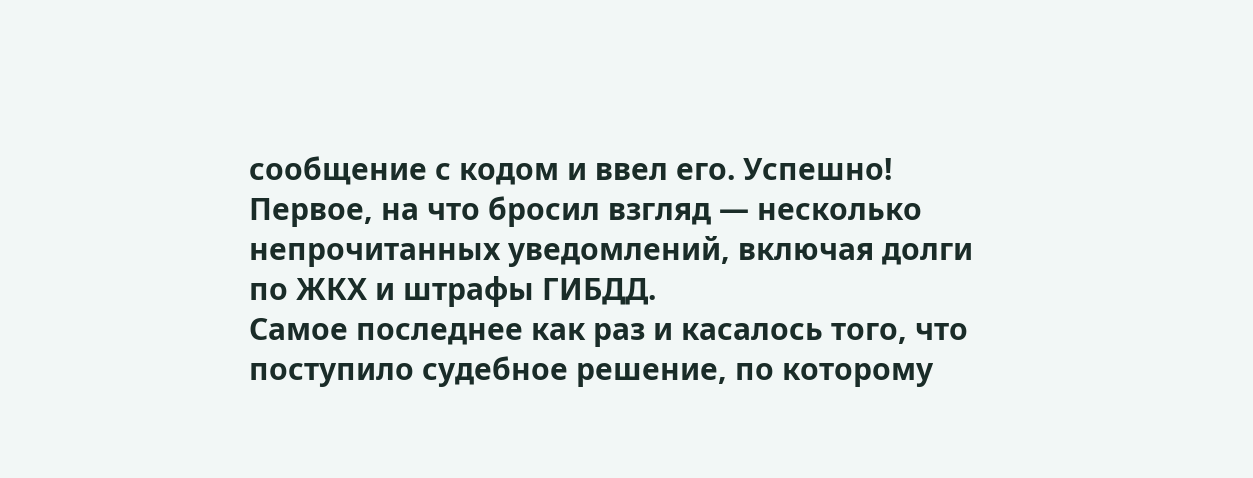сообщение с кодом и ввел его. Успешно!
Первое, на что бросил взгляд — несколько непрочитанных уведомлений, включая долги по ЖКХ и штрафы ГИБДД.
Самое последнее как раз и касалось того, что поступило судебное решение, по которому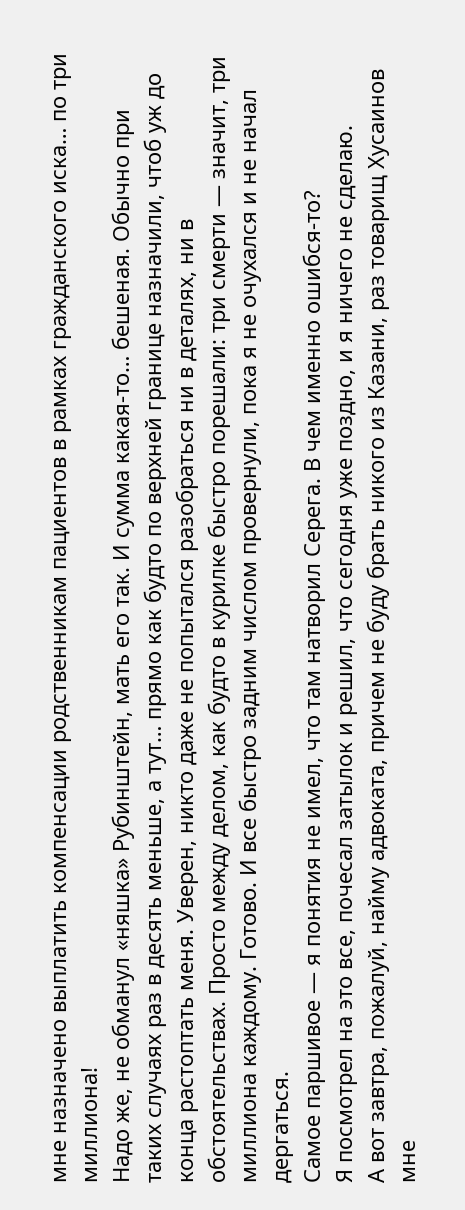мне назначено выплатить компенсации родственникам пациентов в рамках гражданского иска… по три миллиона!
Надо же, не обманул «няшка» Рубинштейн, мать его так. И сумма какая-то… бешеная. Обычно при таких случаях раз в десять меньше, а тут… прямо как будто по верхней границе назначили, чтоб уж до конца растоптать меня. Уверен, никто даже не попытался разобраться ни в деталях, ни в обстоятельствах. Просто между делом, как будто в курилке быстро порешали: три смерти — значит, три миллиона каждому. Готово. И все быстро задним числом провернули, пока я не очухался и не начал дергаться.
Самое паршивое — я понятия не имел, что там натворил Серега. В чем именно ошибся-то?
Я посмотрел на это все, почесал затылок и решил, что сегодня уже поздно, и я ничего не сделаю.
А вот завтра, пожалуй, найму адвоката, причем не буду брать никого из Казани, раз товарищ Хусаинов мне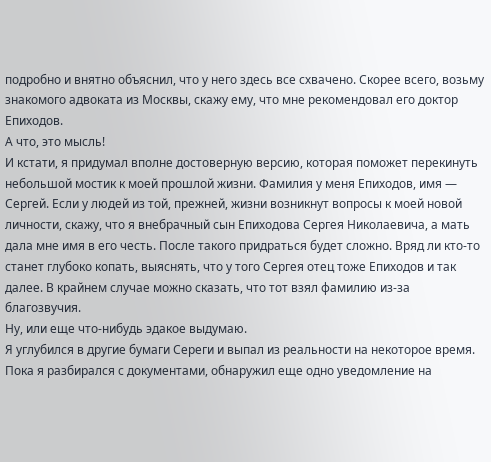подробно и внятно объяснил, что у него здесь все схвачено. Скорее всего, возьму знакомого адвоката из Москвы, скажу ему, что мне рекомендовал его доктор Епиходов.
А что, это мысль!
И кстати, я придумал вполне достоверную версию, которая поможет перекинуть небольшой мостик к моей прошлой жизни. Фамилия у меня Епиходов, имя — Сергей. Если у людей из той, прежней, жизни возникнут вопросы к моей новой личности, скажу, что я внебрачный сын Епиходова Сергея Николаевича, а мать дала мне имя в его честь. После такого придраться будет сложно. Вряд ли кто-то станет глубоко копать, выяснять, что у того Сергея отец тоже Епиходов и так далее. В крайнем случае можно сказать, что тот взял фамилию из-за благозвучия.
Ну, или еще что-нибудь эдакое выдумаю.
Я углубился в другие бумаги Сереги и выпал из реальности на некоторое время.
Пока я разбирался с документами, обнаружил еще одно уведомление на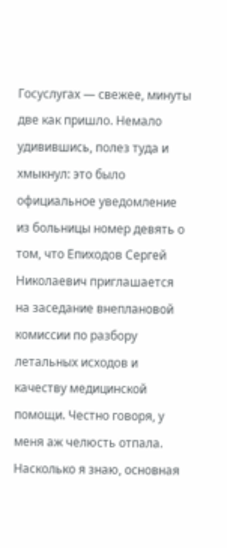Госуслугах — свежее, минуты две как пришло. Немало удивившись, полез туда и хмыкнул: это было официальное уведомление из больницы номер девять о том, что Епиходов Сергей Николаевич приглашается на заседание внеплановой комиссии по разбору летальных исходов и качеству медицинской помощи. Честно говоря, у меня аж челюсть отпала.
Насколько я знаю, основная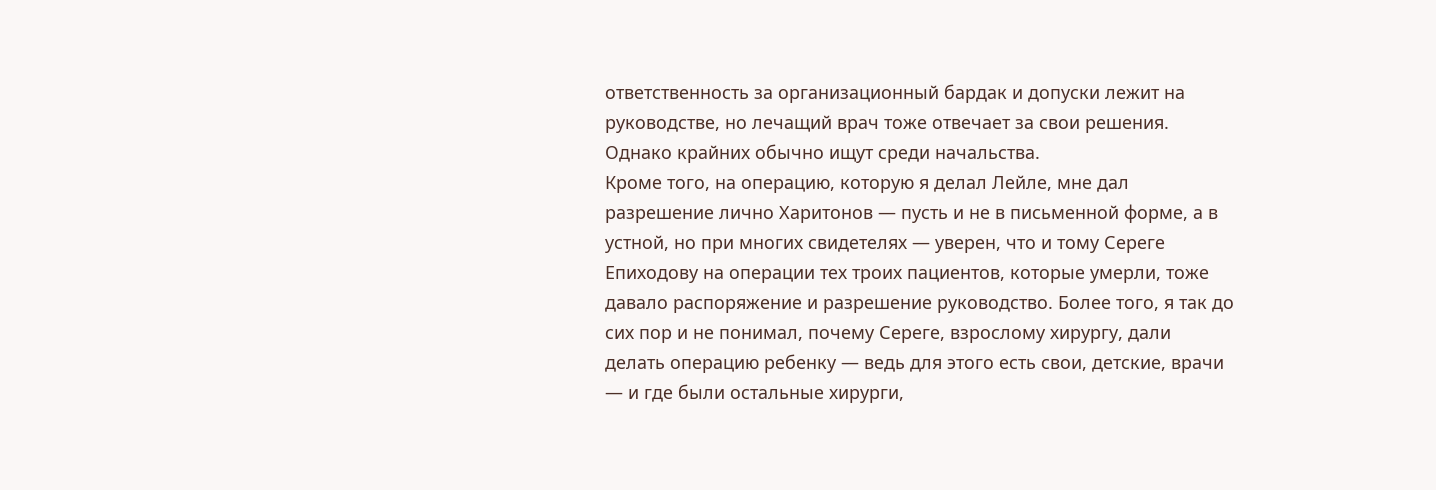ответственность за организационный бардак и допуски лежит на руководстве, но лечащий врач тоже отвечает за свои решения. Однако крайних обычно ищут среди начальства.
Кроме того, на операцию, которую я делал Лейле, мне дал разрешение лично Харитонов — пусть и не в письменной форме, а в устной, но при многих свидетелях — уверен, что и тому Сереге Епиходову на операции тех троих пациентов, которые умерли, тоже давало распоряжение и разрешение руководство. Более того, я так до сих пор и не понимал, почему Сереге, взрослому хирургу, дали делать операцию ребенку — ведь для этого есть свои, детские, врачи — и где были остальные хирурги,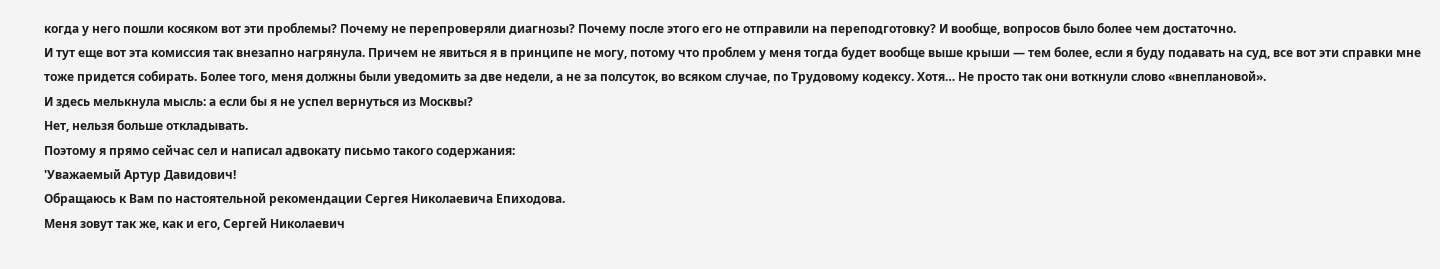когда у него пошли косяком вот эти проблемы? Почему не перепроверяли диагнозы? Почему после этого его не отправили на переподготовку? И вообще, вопросов было более чем достаточно.
И тут еще вот эта комиссия так внезапно нагрянула. Причем не явиться я в принципе не могу, потому что проблем у меня тогда будет вообще выше крыши — тем более, если я буду подавать на суд, все вот эти справки мне тоже придется собирать. Более того, меня должны были уведомить за две недели, а не за полсуток, во всяком случае, по Трудовому кодексу. Хотя… Не просто так они воткнули слово «внеплановой».
И здесь мелькнула мысль: а если бы я не успел вернуться из Москвы?
Нет, нельзя больше откладывать.
Поэтому я прямо сейчас сел и написал адвокату письмо такого содержания:
'Уважаемый Артур Давидович!
Обращаюсь к Вам по настоятельной рекомендации Сергея Николаевича Епиходова.
Меня зовут так же, как и его, Сергей Николаевич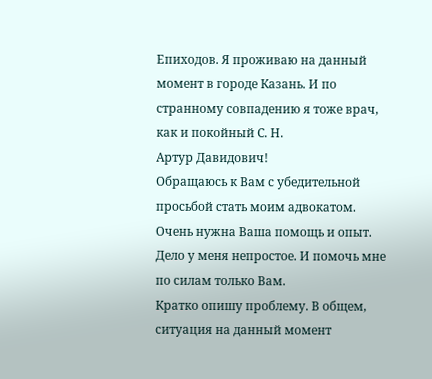Епиходов. Я проживаю на данный момент в городе Казань. И по странному совпадению я тоже врач, как и покойный С. Н.
Артур Давидович!
Обращаюсь к Вам с убедительной просьбой стать моим адвокатом.
Очень нужна Ваша помощь и опыт.
Дело у меня непростое. И помочь мне по силам только Вам.
Кратко опишу проблему. В общем, ситуация на данный момент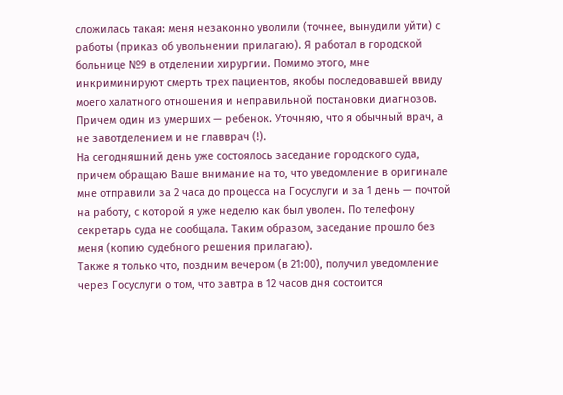сложилась такая: меня незаконно уволили (точнее, вынудили уйти) с работы (приказ об увольнении прилагаю). Я работал в городской больнице №9 в отделении хирургии. Помимо этого, мне инкриминируют смерть трех пациентов, якобы последовавшей ввиду моего халатного отношения и неправильной постановки диагнозов. Причем один из умерших — ребенок. Уточняю, что я обычный врач, а не завотделением и не главврач (!).
На сегодняшний день уже состоялось заседание городского суда, причем обращаю Ваше внимание на то, что уведомление в оригинале мне отправили за 2 часа до процесса на Госуслуги и за 1 день — почтой на работу, с которой я уже неделю как был уволен. По телефону секретарь суда не сообщала. Таким образом, заседание прошло без меня (копию судебного решения прилагаю).
Также я только что, поздним вечером (в 21:00), получил уведомление через Госуслуги о том, что завтра в 12 часов дня состоится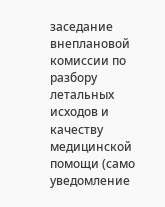заседание внеплановой комиссии по разбору летальных исходов и качеству медицинской помощи (само уведомление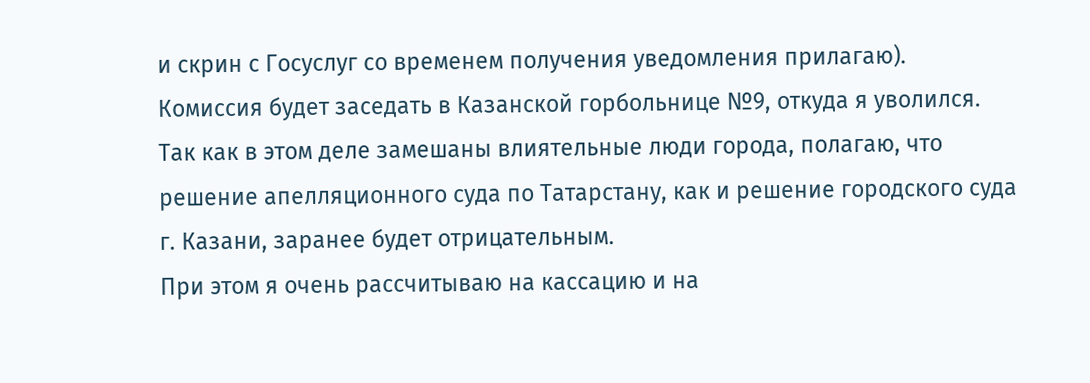и скрин с Госуслуг со временем получения уведомления прилагаю).
Комиссия будет заседать в Казанской горбольнице №9, откуда я уволился.
Так как в этом деле замешаны влиятельные люди города, полагаю, что решение апелляционного суда по Татарстану, как и решение городского суда г. Казани, заранее будет отрицательным.
При этом я очень рассчитываю на кассацию и на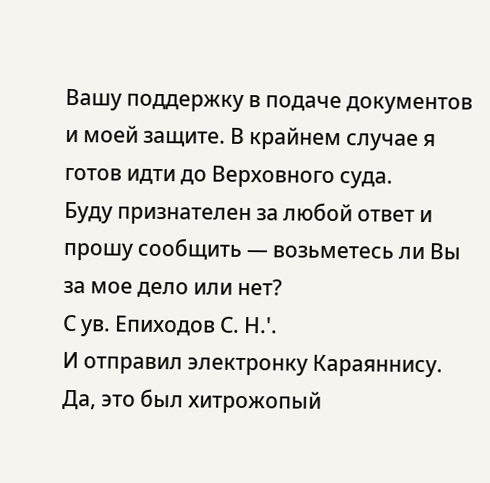Вашу поддержку в подаче документов и моей защите. В крайнем случае я готов идти до Верховного суда.
Буду признателен за любой ответ и прошу сообщить — возьметесь ли Вы за мое дело или нет?
С ув. Епиходов С. Н.'.
И отправил электронку Караяннису.
Да, это был хитрожопый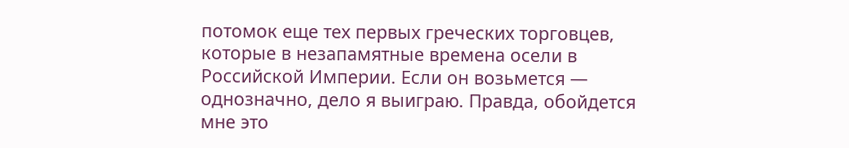потомок еще тех первых греческих торговцев, которые в незапамятные времена осели в Российской Империи. Если он возьмется — однозначно, дело я выиграю. Правда, обойдется мне это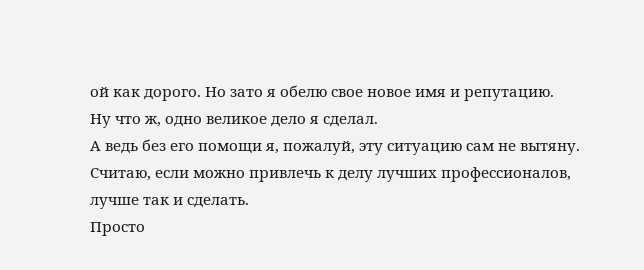ой как дорого. Но зато я обелю свое новое имя и репутацию.
Ну что ж, одно великое дело я сделал.
А ведь без его помощи я, пожалуй, эту ситуацию сам не вытяну. Считаю, если можно привлечь к делу лучших профессионалов, лучше так и сделать.
Просто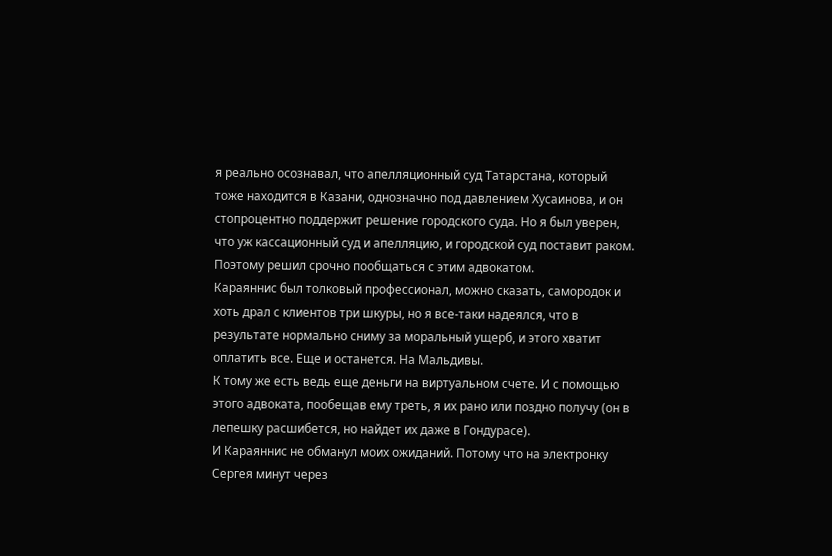я реально осознавал, что апелляционный суд Татарстана, который тоже находится в Казани, однозначно под давлением Хусаинова, и он стопроцентно поддержит решение городского суда. Но я был уверен, что уж кассационный суд и апелляцию, и городской суд поставит раком. Поэтому решил срочно пообщаться с этим адвокатом.
Караяннис был толковый профессионал, можно сказать, самородок и хоть драл с клиентов три шкуры, но я все-таки надеялся, что в результате нормально сниму за моральный ущерб, и этого хватит оплатить все. Еще и останется. На Мальдивы.
К тому же есть ведь еще деньги на виртуальном счете. И с помощью этого адвоката, пообещав ему треть, я их рано или поздно получу (он в лепешку расшибется, но найдет их даже в Гондурасе).
И Караяннис не обманул моих ожиданий. Потому что на электронку Сергея минут через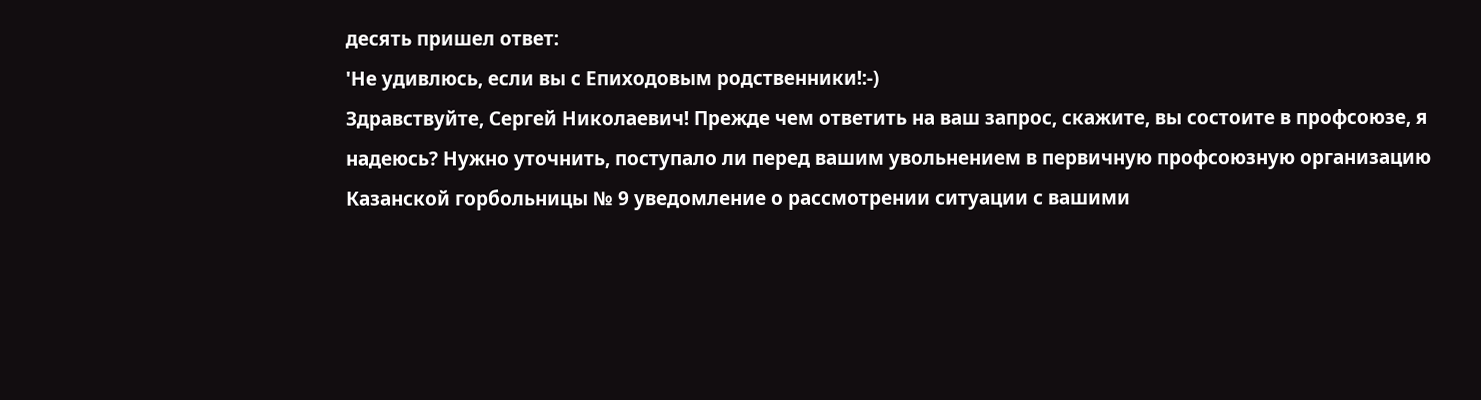десять пришел ответ:
'Не удивлюсь, если вы с Епиходовым родственники!:-)
Здравствуйте, Сергей Николаевич! Прежде чем ответить на ваш запрос, скажите, вы состоите в профсоюзе, я надеюсь? Нужно уточнить, поступало ли перед вашим увольнением в первичную профсоюзную организацию Казанской горбольницы № 9 уведомление о рассмотрении ситуации с вашими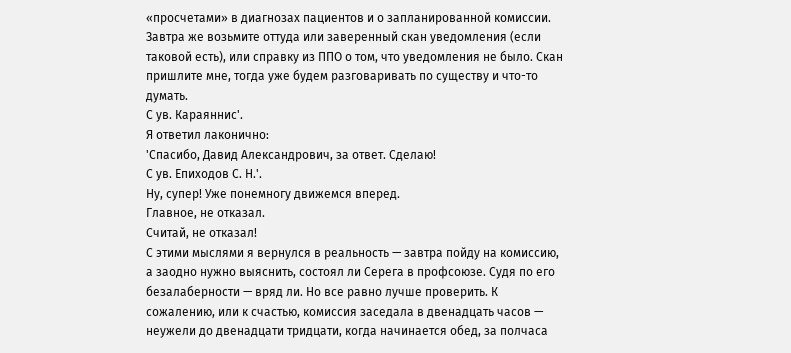«просчетами» в диагнозах пациентов и о запланированной комиссии. Завтра же возьмите оттуда или заверенный скан уведомления (если таковой есть), или справку из ППО о том, что уведомления не было. Скан пришлите мне, тогда уже будем разговаривать по существу и что-то думать.
С ув. Караяннис'.
Я ответил лаконично:
'Спасибо, Давид Александрович, за ответ. Сделаю!
С ув. Епиходов С. Н.'.
Ну, супер! Уже понемногу движемся вперед.
Главное, не отказал.
Считай, не отказал!
С этими мыслями я вернулся в реальность — завтра пойду на комиссию, а заодно нужно выяснить, состоял ли Серега в профсоюзе. Судя по его безалаберности — вряд ли. Но все равно лучше проверить. К сожалению, или к счастью, комиссия заседала в двенадцать часов — неужели до двенадцати тридцати, когда начинается обед, за полчаса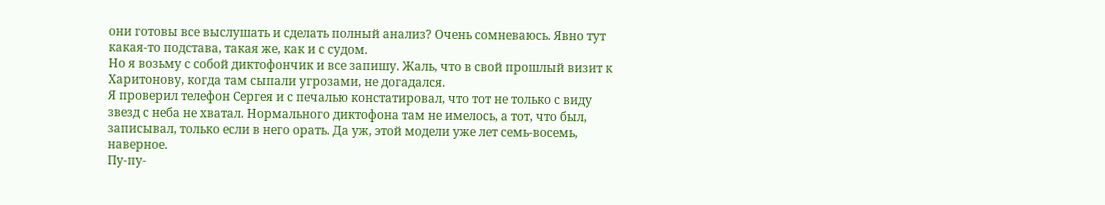они готовы все выслушать и сделать полный анализ? Очень сомневаюсь. Явно тут какая-то подстава, такая же, как и с судом.
Но я возьму с собой диктофончик и все запишу. Жаль, что в свой прошлый визит к Харитонову, когда там сыпали угрозами, не догадался.
Я проверил телефон Сергея и с печалью констатировал, что тот не только с виду звезд с неба не хватал. Нормального диктофона там не имелось, а тот, что был, записывал, только если в него орать. Да уж, этой модели уже лет семь-восемь, наверное.
Пу-пу-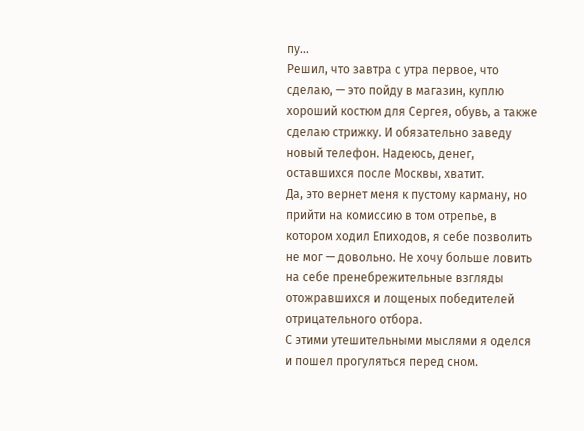пу…
Решил, что завтра с утра первое, что сделаю, — это пойду в магазин, куплю хороший костюм для Сергея, обувь, а также сделаю стрижку. И обязательно заведу новый телефон. Надеюсь, денег, оставшихся после Москвы, хватит.
Да, это вернет меня к пустому карману, но прийти на комиссию в том отрепье, в котором ходил Епиходов, я себе позволить не мог — довольно. Не хочу больше ловить на себе пренебрежительные взгляды отожравшихся и лощеных победителей отрицательного отбора.
С этими утешительными мыслями я оделся и пошел прогуляться перед сном.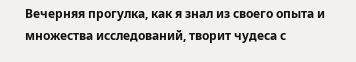Вечерняя прогулка, как я знал из своего опыта и множества исследований, творит чудеса с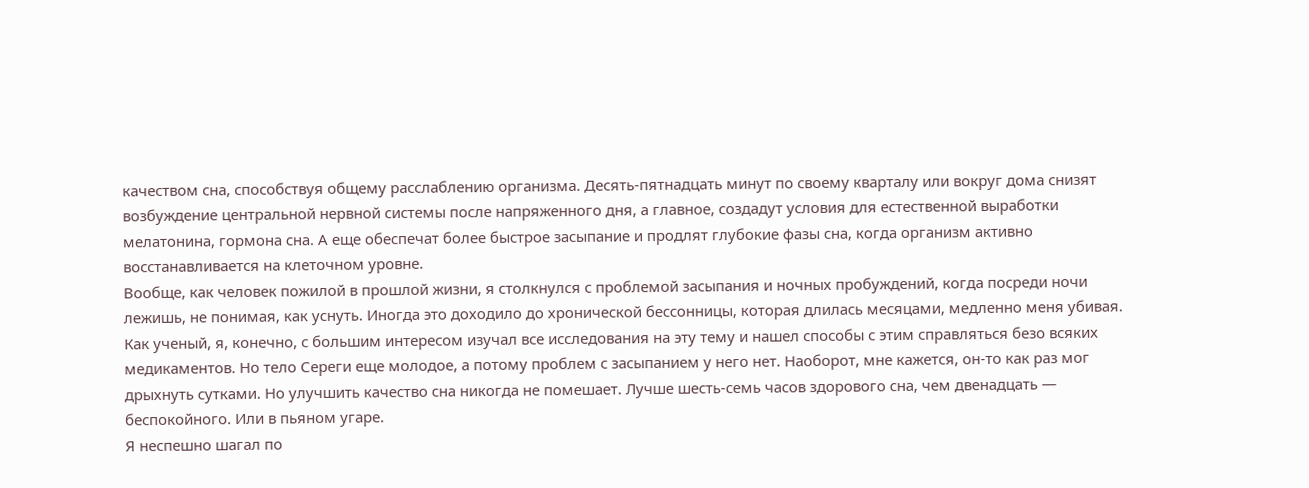качеством сна, способствуя общему расслаблению организма. Десять-пятнадцать минут по своему кварталу или вокруг дома снизят возбуждение центральной нервной системы после напряженного дня, а главное, создадут условия для естественной выработки мелатонина, гормона сна. А еще обеспечат более быстрое засыпание и продлят глубокие фазы сна, когда организм активно восстанавливается на клеточном уровне.
Вообще, как человек пожилой в прошлой жизни, я столкнулся с проблемой засыпания и ночных пробуждений, когда посреди ночи лежишь, не понимая, как уснуть. Иногда это доходило до хронической бессонницы, которая длилась месяцами, медленно меня убивая.
Как ученый, я, конечно, с большим интересом изучал все исследования на эту тему и нашел способы с этим справляться безо всяких медикаментов. Но тело Сереги еще молодое, а потому проблем с засыпанием у него нет. Наоборот, мне кажется, он-то как раз мог дрыхнуть сутками. Но улучшить качество сна никогда не помешает. Лучше шесть-семь часов здорового сна, чем двенадцать — беспокойного. Или в пьяном угаре.
Я неспешно шагал по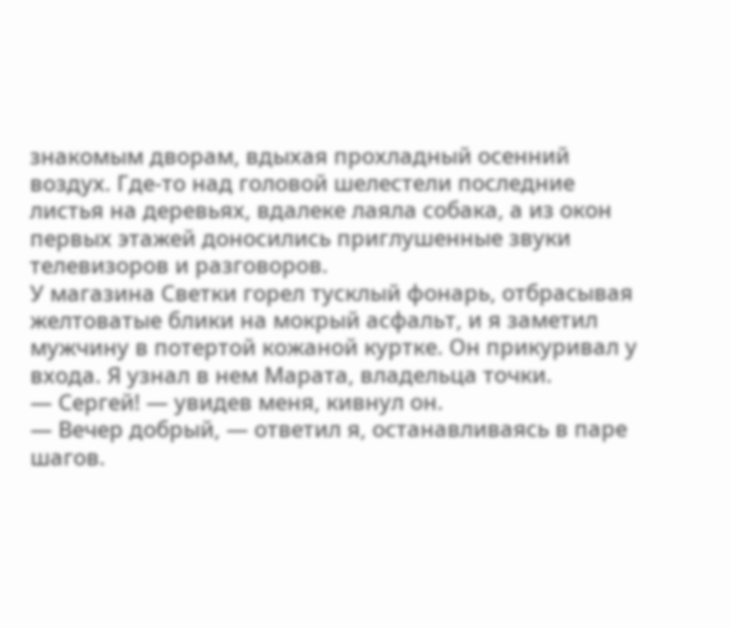знакомым дворам, вдыхая прохладный осенний воздух. Где-то над головой шелестели последние листья на деревьях, вдалеке лаяла собака, а из окон первых этажей доносились приглушенные звуки телевизоров и разговоров.
У магазина Светки горел тусклый фонарь, отбрасывая желтоватые блики на мокрый асфальт, и я заметил мужчину в потертой кожаной куртке. Он прикуривал у входа. Я узнал в нем Марата, владельца точки.
— Сергей! — увидев меня, кивнул он.
— Вечер добрый, — ответил я, останавливаясь в паре шагов.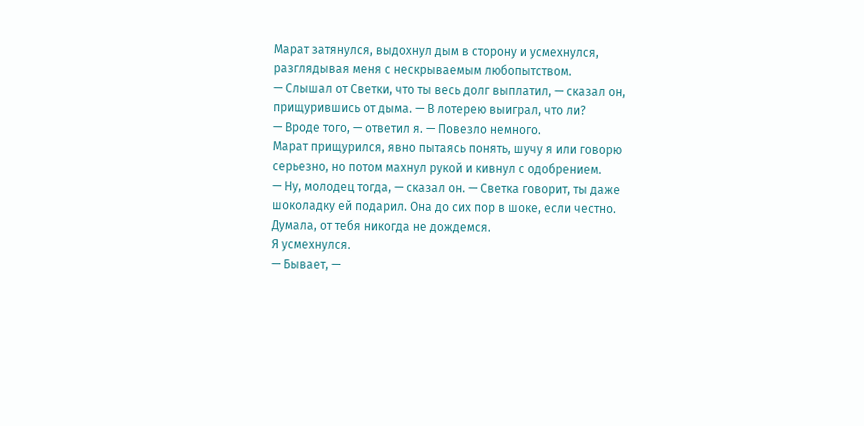Марат затянулся, выдохнул дым в сторону и усмехнулся, разглядывая меня с нескрываемым любопытством.
— Слышал от Светки, что ты весь долг выплатил, — сказал он, прищурившись от дыма. — В лотерею выиграл, что ли?
— Вроде того, — ответил я. — Повезло немного.
Марат прищурился, явно пытаясь понять, шучу я или говорю серьезно, но потом махнул рукой и кивнул с одобрением.
— Ну, молодец тогда, — сказал он. — Светка говорит, ты даже шоколадку ей подарил. Она до сих пор в шоке, если честно. Думала, от тебя никогда не дождемся.
Я усмехнулся.
— Бывает, —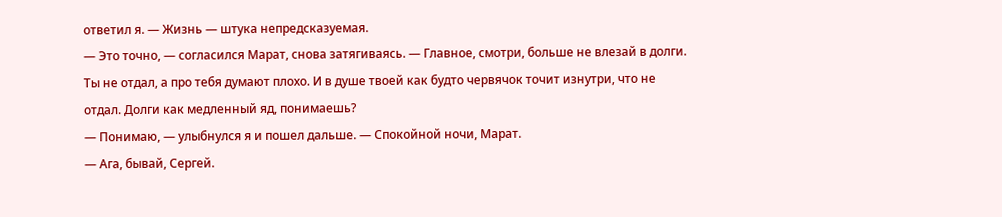ответил я. — Жизнь — штука непредсказуемая.
— Это точно, — согласился Марат, снова затягиваясь. — Главное, смотри, больше не влезай в долги. Ты не отдал, а про тебя думают плохо. И в душе твоей как будто червячок точит изнутри, что не отдал. Долги как медленный яд, понимаешь?
— Понимаю, — улыбнулся я и пошел дальше. — Спокойной ночи, Марат.
— Ага, бывай, Сергей.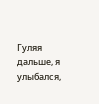Гуляя дальше, я улыбался,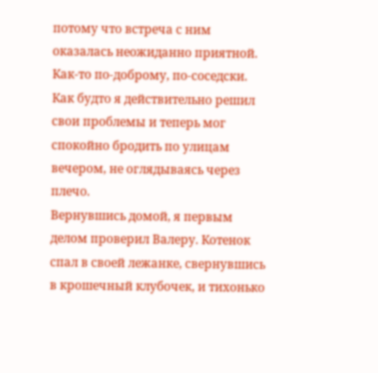потому что встреча с ним оказалась неожиданно приятной. Как-то по-доброму, по-соседски. Как будто я действительно решил свои проблемы и теперь мог спокойно бродить по улицам вечером, не оглядываясь через плечо.
Вернувшись домой, я первым делом проверил Валеру. Котенок спал в своей лежанке, свернувшись в крошечный клубочек, и тихонько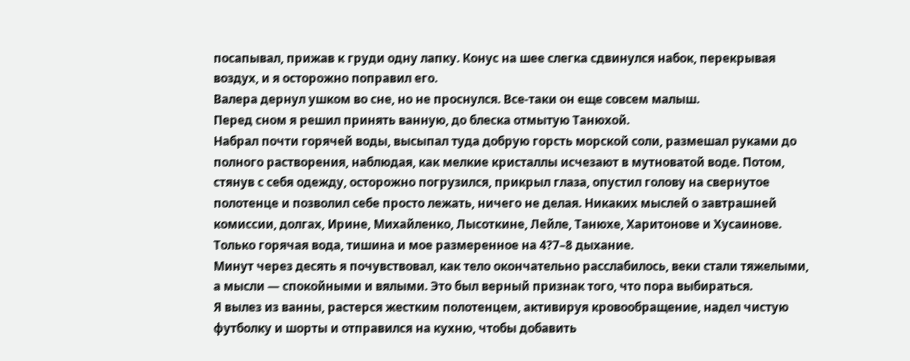посапывал, прижав к груди одну лапку. Конус на шее слегка сдвинулся набок, перекрывая воздух, и я осторожно поправил его.
Валера дернул ушком во сне, но не проснулся. Все-таки он еще совсем малыш.
Перед сном я решил принять ванную, до блеска отмытую Танюхой.
Набрал почти горячей воды, высыпал туда добрую горсть морской соли, размешал руками до полного растворения, наблюдая, как мелкие кристаллы исчезают в мутноватой воде. Потом, стянув с себя одежду, осторожно погрузился, прикрыл глаза, опустил голову на свернутое полотенце и позволил себе просто лежать, ничего не делая. Никаких мыслей о завтрашней комиссии, долгах, Ирине, Михайленко, Лысоткине, Лейле, Танюхе, Харитонове и Хусаинове. Только горячая вода, тишина и мое размеренное на 4?7–8 дыхание.
Минут через десять я почувствовал, как тело окончательно расслабилось, веки стали тяжелыми, а мысли — спокойными и вялыми. Это был верный признак того, что пора выбираться.
Я вылез из ванны, растерся жестким полотенцем, активируя кровообращение, надел чистую футболку и шорты и отправился на кухню, чтобы добавить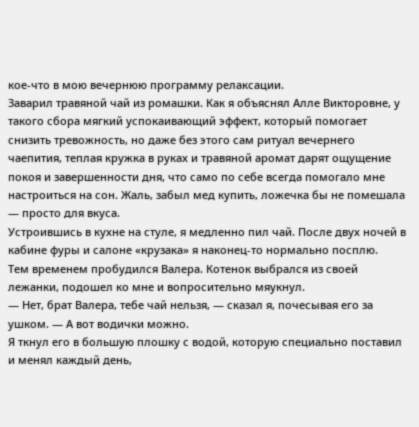кое-что в мою вечернюю программу релаксации.
Заварил травяной чай из ромашки. Как я объяснял Алле Викторовне, у такого сбора мягкий успокаивающий эффект, который помогает снизить тревожность, но даже без этого сам ритуал вечернего чаепития, теплая кружка в руках и травяной аромат дарят ощущение покоя и завершенности дня, что само по себе всегда помогало мне настроиться на сон. Жаль, забыл мед купить, ложечка бы не помешала — просто для вкуса.
Устроившись в кухне на стуле, я медленно пил чай. После двух ночей в кабине фуры и салоне «крузака» я наконец-то нормально посплю.
Тем временем пробудился Валера. Котенок выбрался из своей лежанки, подошел ко мне и вопросительно мяукнул.
— Нет, брат Валера, тебе чай нельзя, — сказал я, почесывая его за ушком. — А вот водички можно.
Я ткнул его в большую плошку с водой, которую специально поставил и менял каждый день,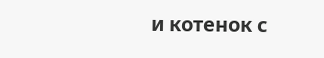и котенок с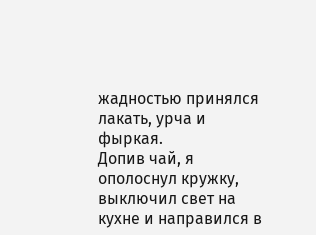жадностью принялся лакать, урча и фыркая.
Допив чай, я ополоснул кружку, выключил свет на кухне и направился в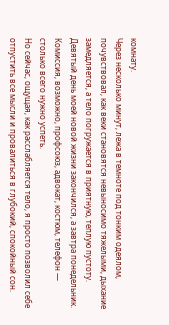комнату.
Через несколько минут, лежа в темноте под тонким одеялом, почувствовал, как веки становятся невыносимо тяжелыми, дыхание замедляется, а тело погружается в приятную, теплую пустоту.
Девятый день моей новой жизни закончился, а завтра понедельник. Комиссия, возможно, профсоюз, адвокат, костюм, телефон — столько всего нужно успеть.
Но сейчас, ощущая, как расслабляется тело, я просто позволил себе отпустить все мысли и провалиться в глубокий, спокойный сон.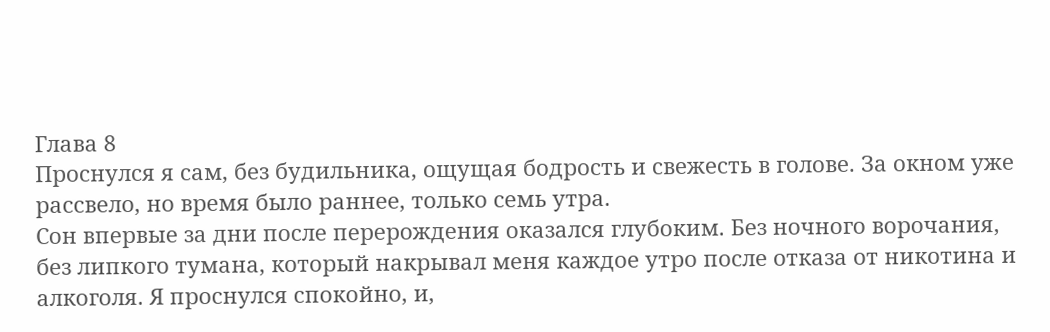Глава 8
Проснулся я сам, без будильника, ощущая бодрость и свежесть в голове. За окном уже рассвело, но время было раннее, только семь утра.
Сон впервые за дни после перерождения оказался глубоким. Без ночного ворочания, без липкого тумана, который накрывал меня каждое утро после отказа от никотина и алкоголя. Я проснулся спокойно, и,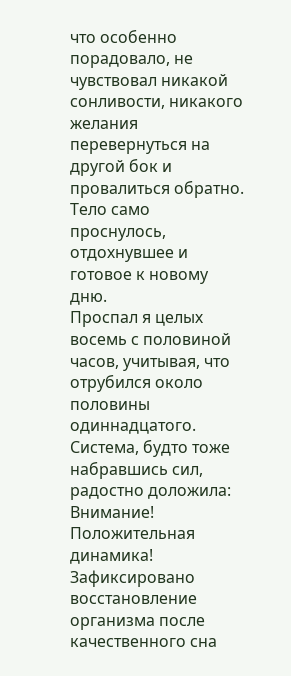что особенно порадовало, не чувствовал никакой сонливости, никакого желания перевернуться на другой бок и провалиться обратно. Тело само проснулось, отдохнувшее и готовое к новому дню.
Проспал я целых восемь с половиной часов, учитывая, что отрубился около половины одиннадцатого.
Система, будто тоже набравшись сил, радостно доложила:
Внимание! Положительная динамика!
Зафиксировано восстановление организма после качественного сна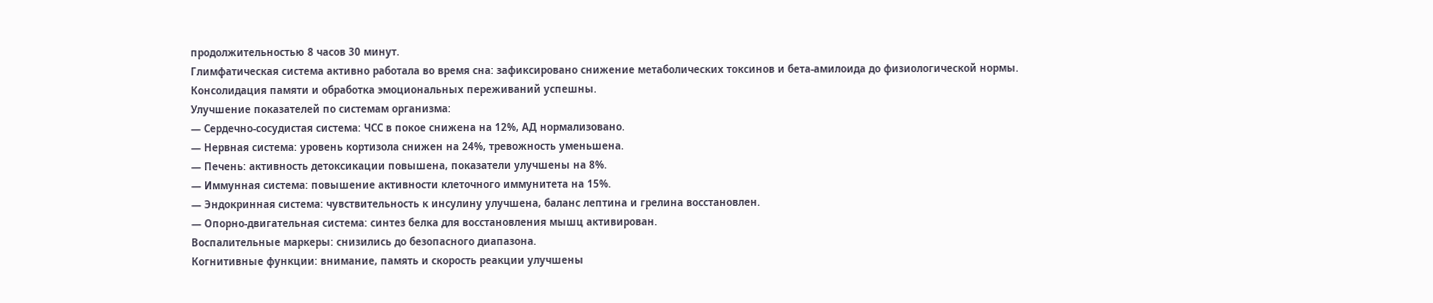продолжительностью 8 часов 30 минут.
Глимфатическая система активно работала во время сна: зафиксировано снижение метаболических токсинов и бета-амилоида до физиологической нормы.
Консолидация памяти и обработка эмоциональных переживаний успешны.
Улучшение показателей по системам организма:
— Сердечно-сосудистая система: ЧСС в покое снижена на 12%, АД нормализовано.
— Нервная система: уровень кортизола снижен на 24%, тревожность уменьшена.
— Печень: активность детоксикации повышена, показатели улучшены на 8%.
— Иммунная система: повышение активности клеточного иммунитета на 15%.
— Эндокринная система: чувствительность к инсулину улучшена, баланс лептина и грелина восстановлен.
— Опорно-двигательная система: синтез белка для восстановления мышц активирован.
Воспалительные маркеры: снизились до безопасного диапазона.
Когнитивные функции: внимание, память и скорость реакции улучшены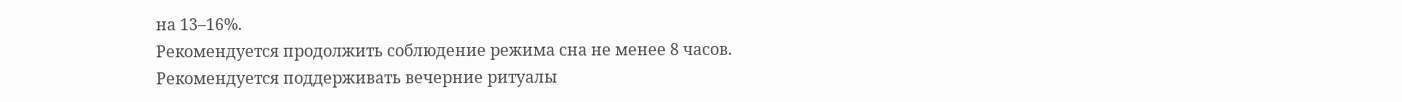на 13–16%.
Рекомендуется продолжить соблюдение режима сна не менее 8 часов.
Рекомендуется поддерживать вечерние ритуалы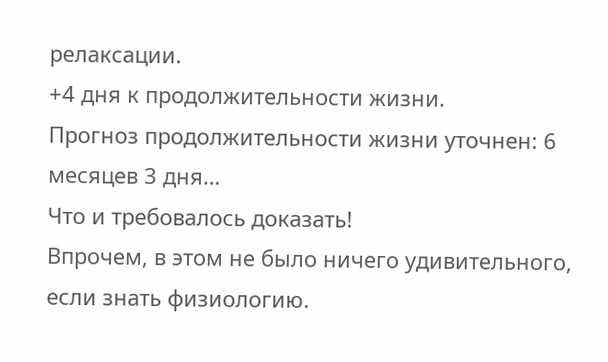релаксации.
+4 дня к продолжительности жизни.
Прогноз продолжительности жизни уточнен: 6 месяцев 3 дня…
Что и требовалось доказать!
Впрочем, в этом не было ничего удивительного, если знать физиологию.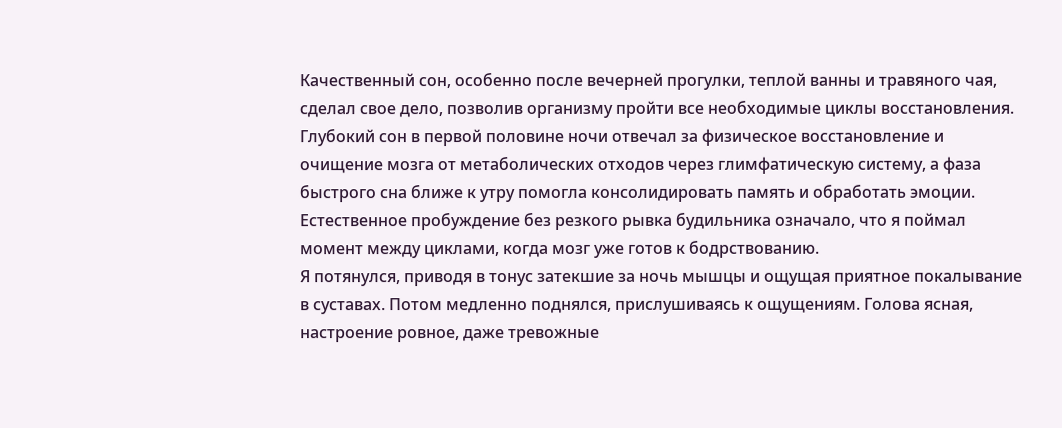Качественный сон, особенно после вечерней прогулки, теплой ванны и травяного чая, сделал свое дело, позволив организму пройти все необходимые циклы восстановления. Глубокий сон в первой половине ночи отвечал за физическое восстановление и очищение мозга от метаболических отходов через глимфатическую систему, а фаза быстрого сна ближе к утру помогла консолидировать память и обработать эмоции. Естественное пробуждение без резкого рывка будильника означало, что я поймал момент между циклами, когда мозг уже готов к бодрствованию.
Я потянулся, приводя в тонус затекшие за ночь мышцы и ощущая приятное покалывание в суставах. Потом медленно поднялся, прислушиваясь к ощущениям. Голова ясная, настроение ровное, даже тревожные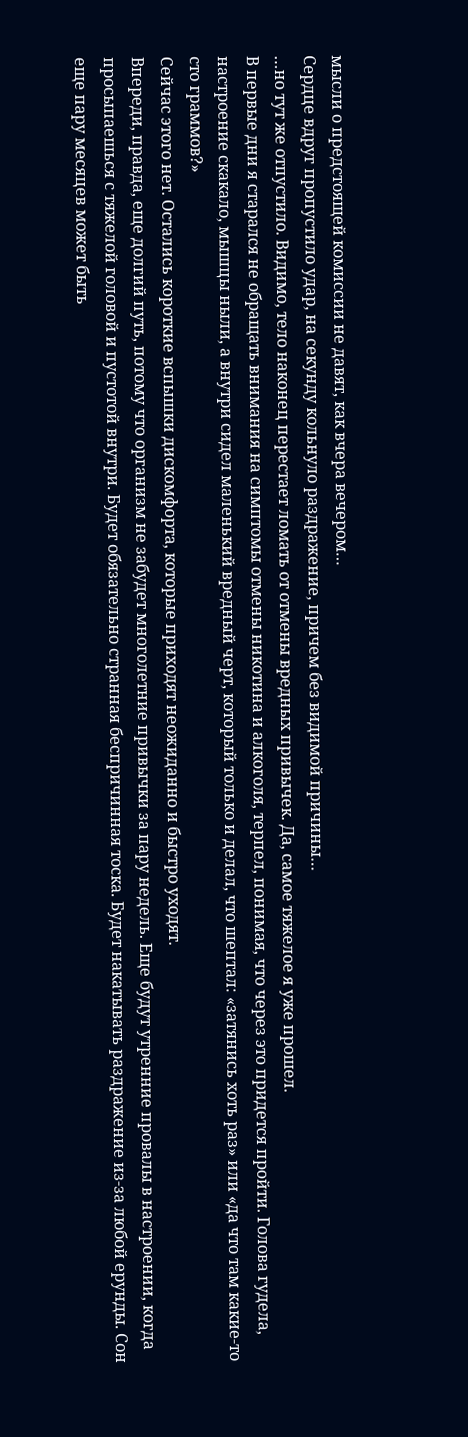мысли о предстоящей комиссии не давят, как вчера вечером…
Сердце вдруг пропустило удар, на секунду кольнуло раздражение, причем без видимой причины…
…но тут же отпустило. Видимо, тело наконец перестает ломать от отмены вредных привычек. Да, самое тяжелое я уже прошел.
В первые дни я старался не обращать внимания на симптомы отмены никотина и алкоголя, терпел, понимая, что через это придется пройти. Голова гудела, настроение скакало, мышцы ныли, а внутри сидел маленький вредный черт, который только и делал, что шептал: «затянись хоть раз» или «да что там какие-то сто граммов?»
Сейчас этого нет. Остались короткие вспышки дискомфорта, которые приходят неожиданно и быстро уходят.
Впереди, правда, еще долгий путь, потому что организм не забудет многолетние привычки за пару недель. Еще будут утренние провалы в настроении, когда просыпаешься с тяжелой головой и пустотой внутри. Будет обязательно странная беспричинная тоска. Будет накатывать раздражение из-за любой ерунды. Сон еще пару месяцев может быть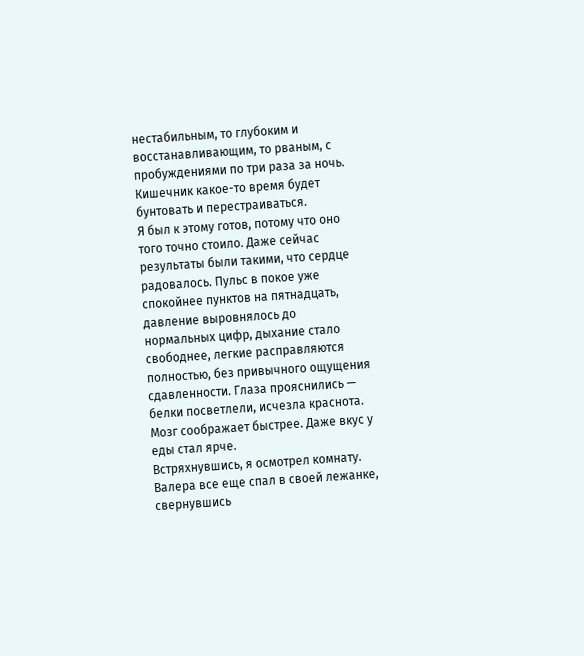нестабильным, то глубоким и восстанавливающим, то рваным, с пробуждениями по три раза за ночь. Кишечник какое-то время будет бунтовать и перестраиваться.
Я был к этому готов, потому что оно того точно стоило. Даже сейчас результаты были такими, что сердце радовалось. Пульс в покое уже спокойнее пунктов на пятнадцать, давление выровнялось до нормальных цифр, дыхание стало свободнее, легкие расправляются полностью, без привычного ощущения сдавленности. Глаза прояснились — белки посветлели, исчезла краснота. Мозг соображает быстрее. Даже вкус у еды стал ярче.
Встряхнувшись, я осмотрел комнату.
Валера все еще спал в своей лежанке, свернувшись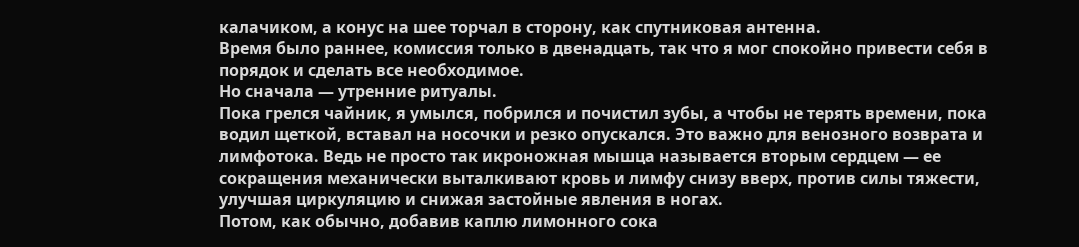калачиком, а конус на шее торчал в сторону, как спутниковая антенна.
Время было раннее, комиссия только в двенадцать, так что я мог спокойно привести себя в порядок и сделать все необходимое.
Но сначала — утренние ритуалы.
Пока грелся чайник, я умылся, побрился и почистил зубы, а чтобы не терять времени, пока водил щеткой, вставал на носочки и резко опускался. Это важно для венозного возврата и лимфотока. Ведь не просто так икроножная мышца называется вторым сердцем — ее сокращения механически выталкивают кровь и лимфу снизу вверх, против силы тяжести, улучшая циркуляцию и снижая застойные явления в ногах.
Потом, как обычно, добавив каплю лимонного сока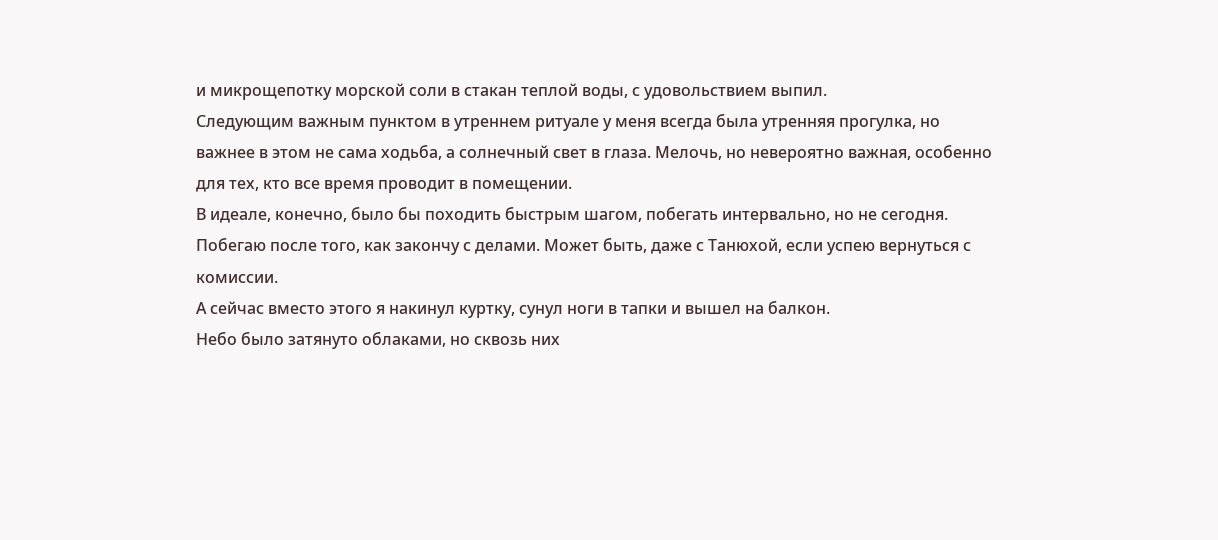и микрощепотку морской соли в стакан теплой воды, с удовольствием выпил.
Следующим важным пунктом в утреннем ритуале у меня всегда была утренняя прогулка, но важнее в этом не сама ходьба, а солнечный свет в глаза. Мелочь, но невероятно важная, особенно для тех, кто все время проводит в помещении.
В идеале, конечно, было бы походить быстрым шагом, побегать интервально, но не сегодня. Побегаю после того, как закончу с делами. Может быть, даже с Танюхой, если успею вернуться с комиссии.
А сейчас вместо этого я накинул куртку, сунул ноги в тапки и вышел на балкон.
Небо было затянуто облаками, но сквозь них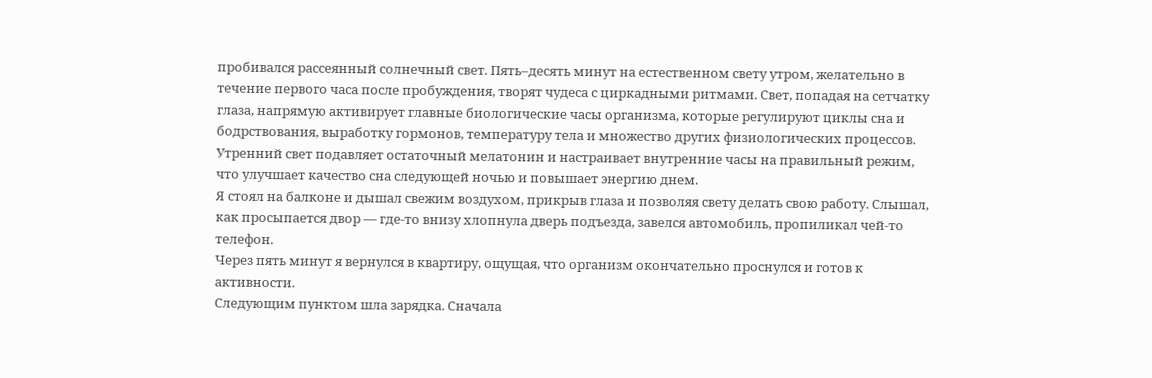пробивался рассеянный солнечный свет. Пять–десять минут на естественном свету утром, желательно в течение первого часа после пробуждения, творят чудеса с циркадными ритмами. Свет, попадая на сетчатку глаза, напрямую активирует главные биологические часы организма, которые регулируют циклы сна и бодрствования, выработку гормонов, температуру тела и множество других физиологических процессов. Утренний свет подавляет остаточный мелатонин и настраивает внутренние часы на правильный режим, что улучшает качество сна следующей ночью и повышает энергию днем.
Я стоял на балконе и дышал свежим воздухом, прикрыв глаза и позволяя свету делать свою работу. Слышал, как просыпается двор — где-то внизу хлопнула дверь подъезда, завелся автомобиль, пропиликал чей-то телефон.
Через пять минут я вернулся в квартиру, ощущая, что организм окончательно проснулся и готов к активности.
Следующим пунктом шла зарядка. Сначала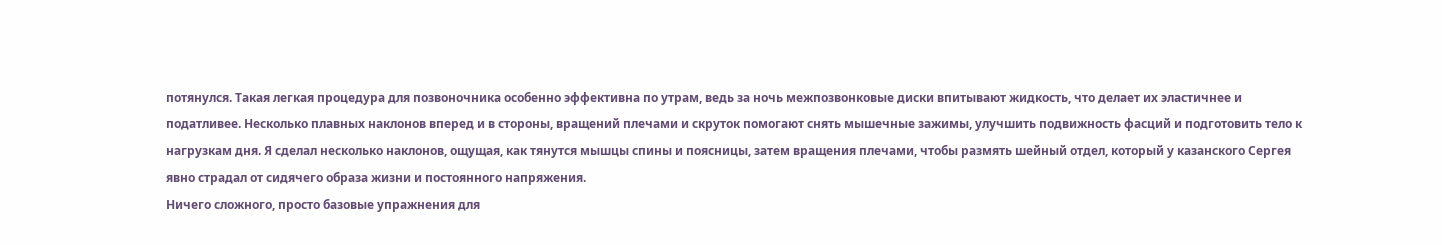потянулся. Такая легкая процедура для позвоночника особенно эффективна по утрам, ведь за ночь межпозвонковые диски впитывают жидкость, что делает их эластичнее и податливее. Несколько плавных наклонов вперед и в стороны, вращений плечами и скруток помогают снять мышечные зажимы, улучшить подвижность фасций и подготовить тело к нагрузкам дня. Я сделал несколько наклонов, ощущая, как тянутся мышцы спины и поясницы, затем вращения плечами, чтобы размять шейный отдел, который у казанского Сергея явно страдал от сидячего образа жизни и постоянного напряжения.
Ничего сложного, просто базовые упражнения для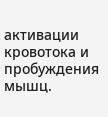активации кровотока и пробуждения мышц.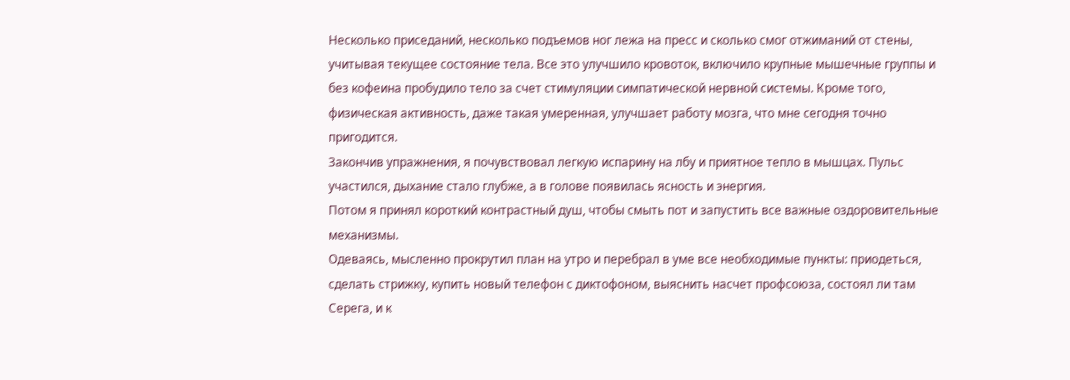Несколько приседаний, несколько подъемов ног лежа на пресс и сколько смог отжиманий от стены, учитывая текущее состояние тела. Все это улучшило кровоток, включило крупные мышечные группы и без кофеина пробудило тело за счет стимуляции симпатической нервной системы. Кроме того, физическая активность, даже такая умеренная, улучшает работу мозга, что мне сегодня точно пригодится.
Закончив упражнения, я почувствовал легкую испарину на лбу и приятное тепло в мышцах. Пульс участился, дыхание стало глубже, а в голове появилась ясность и энергия.
Потом я принял короткий контрастный душ, чтобы смыть пот и запустить все важные оздоровительные механизмы.
Одеваясь, мысленно прокрутил план на утро и перебрал в уме все необходимые пункты: приодеться, сделать стрижку, купить новый телефон с диктофоном, выяснить насчет профсоюза, состоял ли там Серега, и к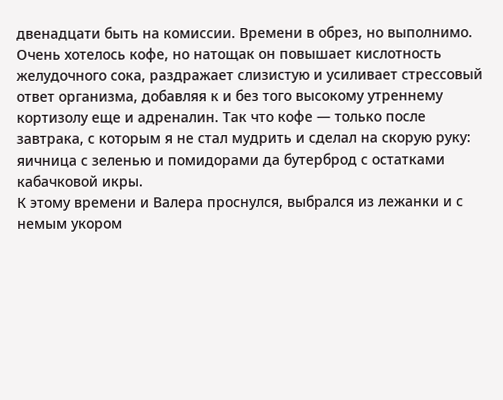двенадцати быть на комиссии. Времени в обрез, но выполнимо.
Очень хотелось кофе, но натощак он повышает кислотность желудочного сока, раздражает слизистую и усиливает стрессовый ответ организма, добавляя к и без того высокому утреннему кортизолу еще и адреналин. Так что кофе — только после завтрака, с которым я не стал мудрить и сделал на скорую руку: яичница с зеленью и помидорами да бутерброд с остатками кабачковой икры.
К этому времени и Валера проснулся, выбрался из лежанки и с немым укором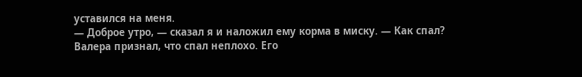уставился на меня.
— Доброе утро, — сказал я и наложил ему корма в миску. — Как спал?
Валера признал, что спал неплохо. Его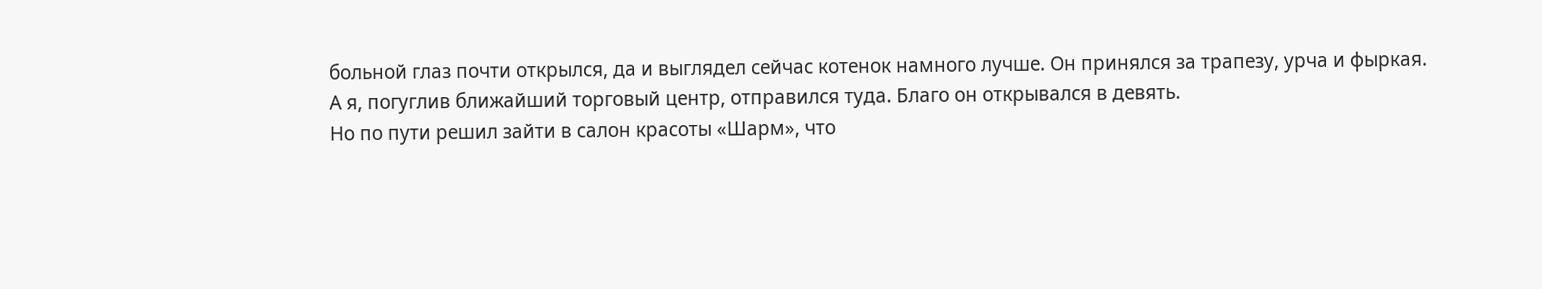больной глаз почти открылся, да и выглядел сейчас котенок намного лучше. Он принялся за трапезу, урча и фыркая.
А я, погуглив ближайший торговый центр, отправился туда. Благо он открывался в девять.
Но по пути решил зайти в салон красоты «Шарм», что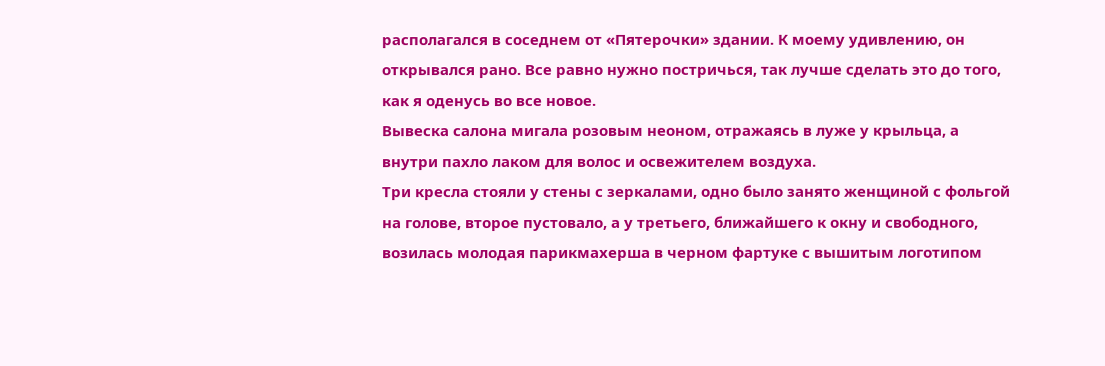располагался в соседнем от «Пятерочки» здании. К моему удивлению, он открывался рано. Все равно нужно постричься, так лучше сделать это до того, как я оденусь во все новое.
Вывеска салона мигала розовым неоном, отражаясь в луже у крыльца, а внутри пахло лаком для волос и освежителем воздуха.
Три кресла стояли у стены с зеркалами, одно было занято женщиной с фольгой на голове, второе пустовало, а у третьего, ближайшего к окну и свободного, возилась молодая парикмахерша в черном фартуке с вышитым логотипом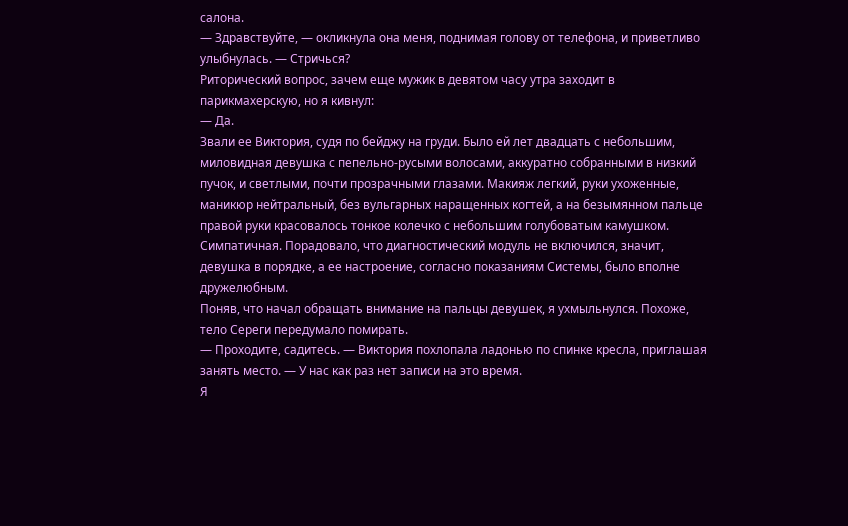салона.
— Здравствуйте, — окликнула она меня, поднимая голову от телефона, и приветливо улыбнулась. — Стричься?
Риторический вопрос, зачем еще мужик в девятом часу утра заходит в парикмахерскую, но я кивнул:
— Да.
Звали ее Виктория, судя по бейджу на груди. Было ей лет двадцать с небольшим, миловидная девушка с пепельно-русыми волосами, аккуратно собранными в низкий пучок, и светлыми, почти прозрачными глазами. Макияж легкий, руки ухоженные, маникюр нейтральный, без вульгарных наращенных когтей, а на безымянном пальце правой руки красовалось тонкое колечко с небольшим голубоватым камушком. Симпатичная. Порадовало, что диагностический модуль не включился, значит, девушка в порядке, а ее настроение, согласно показаниям Системы, было вполне дружелюбным.
Поняв, что начал обращать внимание на пальцы девушек, я ухмыльнулся. Похоже, тело Сереги передумало помирать.
— Проходите, садитесь. — Виктория похлопала ладонью по спинке кресла, приглашая занять место. — У нас как раз нет записи на это время.
Я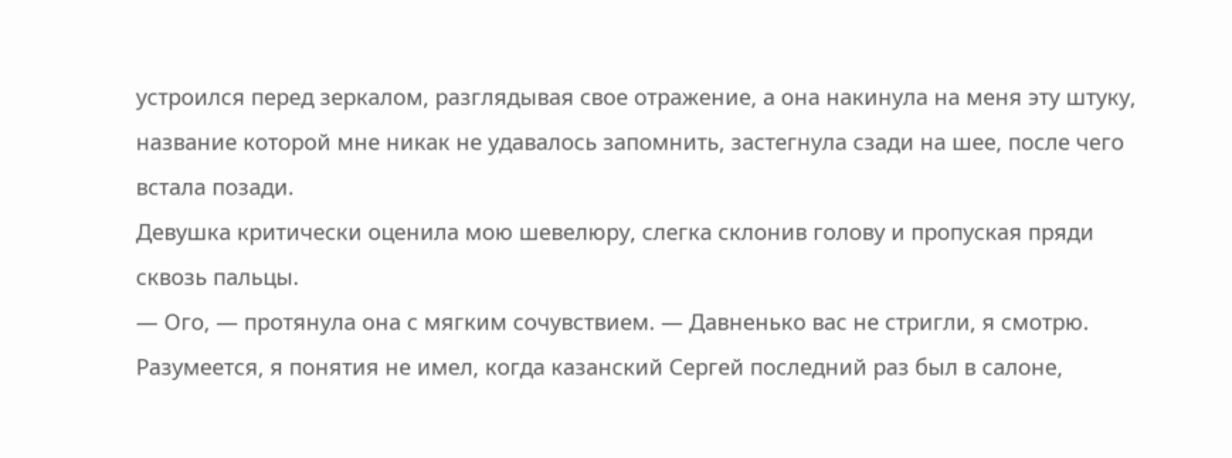устроился перед зеркалом, разглядывая свое отражение, а она накинула на меня эту штуку, название которой мне никак не удавалось запомнить, застегнула сзади на шее, после чего встала позади.
Девушка критически оценила мою шевелюру, слегка склонив голову и пропуская пряди сквозь пальцы.
— Ого, — протянула она с мягким сочувствием. — Давненько вас не стригли, я смотрю.
Разумеется, я понятия не имел, когда казанский Сергей последний раз был в салоне,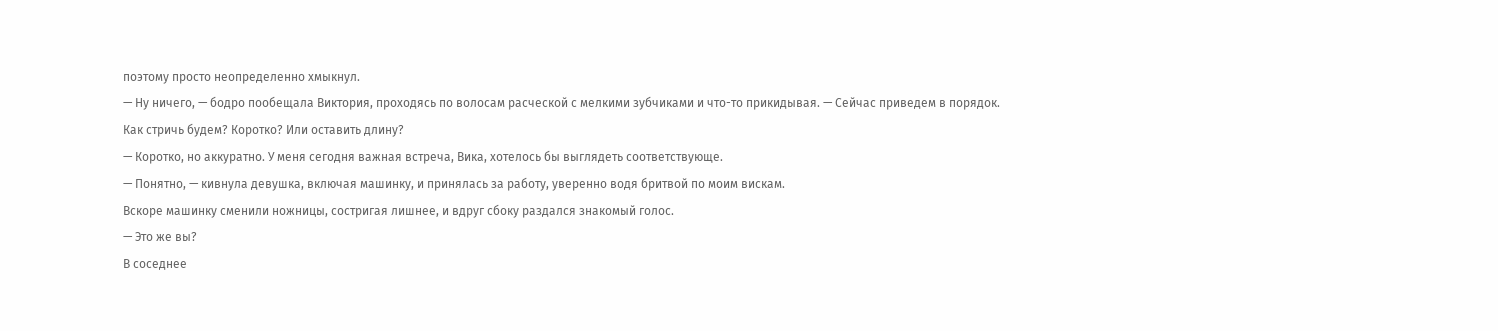поэтому просто неопределенно хмыкнул.
— Ну ничего, — бодро пообещала Виктория, проходясь по волосам расческой с мелкими зубчиками и что-то прикидывая. — Сейчас приведем в порядок. Как стричь будем? Коротко? Или оставить длину?
— Коротко, но аккуратно. У меня сегодня важная встреча, Вика, хотелось бы выглядеть соответствующе.
— Понятно, — кивнула девушка, включая машинку, и принялась за работу, уверенно водя бритвой по моим вискам.
Вскоре машинку сменили ножницы, состригая лишнее, и вдруг сбоку раздался знакомый голос.
— Это же вы?
В соседнее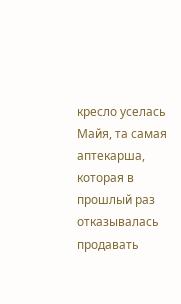кресло уселась Майя, та самая аптекарша, которая в прошлый раз отказывалась продавать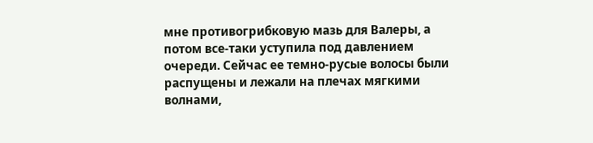мне противогрибковую мазь для Валеры, а потом все-таки уступила под давлением очереди. Сейчас ее темно-русые волосы были распущены и лежали на плечах мягкими волнами,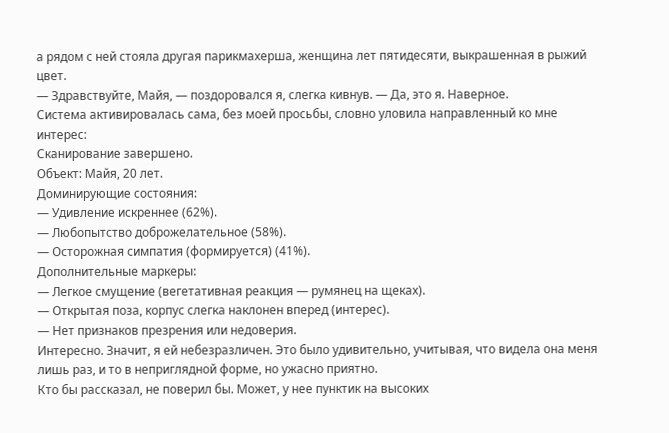а рядом с ней стояла другая парикмахерша, женщина лет пятидесяти, выкрашенная в рыжий цвет.
— Здравствуйте, Майя, — поздоровался я, слегка кивнув. — Да, это я. Наверное.
Система активировалась сама, без моей просьбы, словно уловила направленный ко мне интерес:
Сканирование завершено.
Объект: Майя, 20 лет.
Доминирующие состояния:
— Удивление искреннее (62%).
— Любопытство доброжелательное (58%).
— Осторожная симпатия (формируется) (41%).
Дополнительные маркеры:
— Легкое смущение (вегетативная реакция — румянец на щеках).
— Открытая поза, корпус слегка наклонен вперед (интерес).
— Нет признаков презрения или недоверия.
Интересно. Значит, я ей небезразличен. Это было удивительно, учитывая, что видела она меня лишь раз, и то в неприглядной форме, но ужасно приятно.
Кто бы рассказал, не поверил бы. Может, у нее пунктик на высоких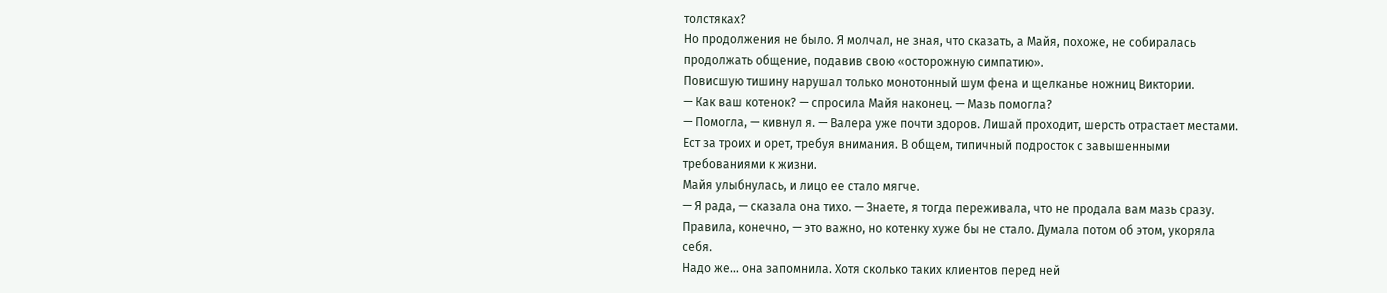толстяках?
Но продолжения не было. Я молчал, не зная, что сказать, а Майя, похоже, не собиралась продолжать общение, подавив свою «осторожную симпатию».
Повисшую тишину нарушал только монотонный шум фена и щелканье ножниц Виктории.
— Как ваш котенок? — спросила Майя наконец. — Мазь помогла?
— Помогла, — кивнул я. — Валера уже почти здоров. Лишай проходит, шерсть отрастает местами. Ест за троих и орет, требуя внимания. В общем, типичный подросток с завышенными требованиями к жизни.
Майя улыбнулась, и лицо ее стало мягче.
— Я рада, — сказала она тихо. — Знаете, я тогда переживала, что не продала вам мазь сразу. Правила, конечно, — это важно, но котенку хуже бы не стало. Думала потом об этом, укоряла себя.
Надо же… она запомнила. Хотя сколько таких клиентов перед ней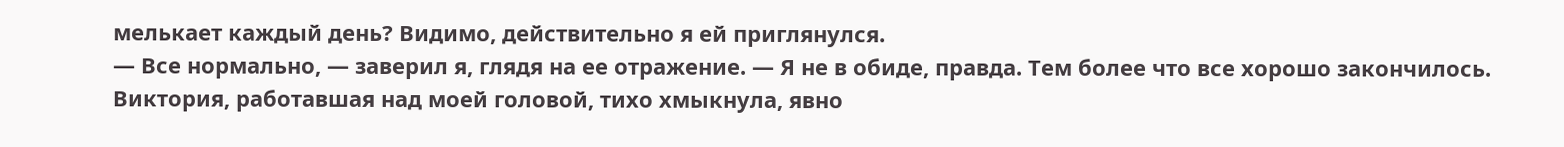мелькает каждый день? Видимо, действительно я ей приглянулся.
— Все нормально, — заверил я, глядя на ее отражение. — Я не в обиде, правда. Тем более что все хорошо закончилось.
Виктория, работавшая над моей головой, тихо хмыкнула, явно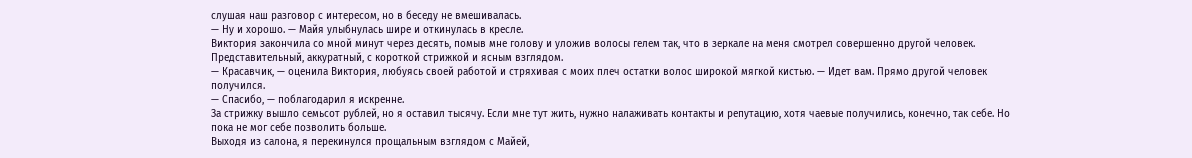слушая наш разговор с интересом, но в беседу не вмешивалась.
— Ну и хорошо. — Майя улыбнулась шире и откинулась в кресле.
Виктория закончила со мной минут через десять, помыв мне голову и уложив волосы гелем так, что в зеркале на меня смотрел совершенно другой человек. Представительный, аккуратный, с короткой стрижкой и ясным взглядом.
— Красавчик, — оценила Виктория, любуясь своей работой и стряхивая с моих плеч остатки волос широкой мягкой кистью. — Идет вам. Прямо другой человек получился.
— Спасибо, — поблагодарил я искренне.
За стрижку вышло семьсот рублей, но я оставил тысячу. Если мне тут жить, нужно налаживать контакты и репутацию, хотя чаевые получились, конечно, так себе. Но пока не мог себе позволить больше.
Выходя из салона, я перекинулся прощальным взглядом с Майей,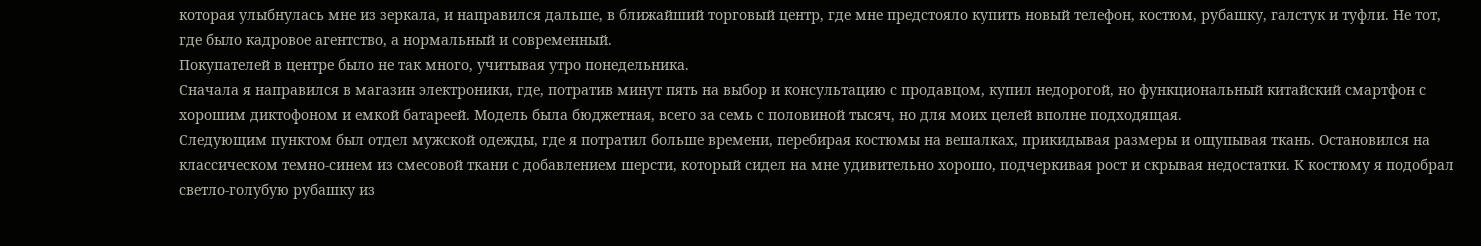которая улыбнулась мне из зеркала, и направился дальше, в ближайший торговый центр, где мне предстояло купить новый телефон, костюм, рубашку, галстук и туфли. Не тот, где было кадровое агентство, а нормальный и современный.
Покупателей в центре было не так много, учитывая утро понедельника.
Сначала я направился в магазин электроники, где, потратив минут пять на выбор и консультацию с продавцом, купил недорогой, но функциональный китайский смартфон с хорошим диктофоном и емкой батареей. Модель была бюджетная, всего за семь с половиной тысяч, но для моих целей вполне подходящая.
Следующим пунктом был отдел мужской одежды, где я потратил больше времени, перебирая костюмы на вешалках, прикидывая размеры и ощупывая ткань. Остановился на классическом темно-синем из смесовой ткани с добавлением шерсти, который сидел на мне удивительно хорошо, подчеркивая рост и скрывая недостатки. К костюму я подобрал светло-голубую рубашку из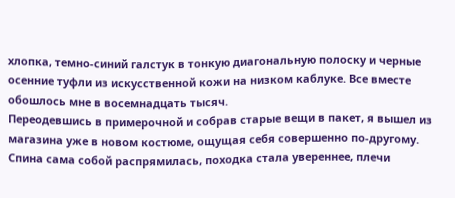хлопка, темно-синий галстук в тонкую диагональную полоску и черные осенние туфли из искусственной кожи на низком каблуке. Все вместе обошлось мне в восемнадцать тысяч.
Переодевшись в примерочной и собрав старые вещи в пакет, я вышел из магазина уже в новом костюме, ощущая себя совершенно по-другому. Спина сама собой распрямилась, походка стала увереннее, плечи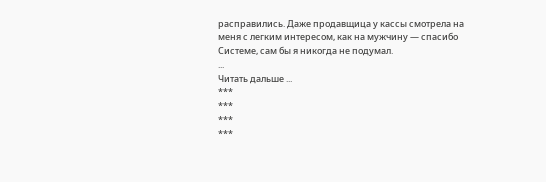расправились. Даже продавщица у кассы смотрела на меня с легким интересом, как на мужчину — спасибо Системе, сам бы я никогда не подумал.
...
Читать дальше ...
***
***
***
***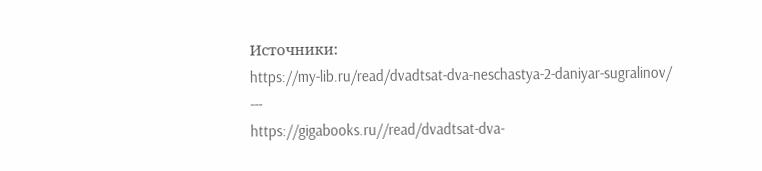Источники:
https://my-lib.ru/read/dvadtsat-dva-neschastya-2-daniyar-sugralinov/
---
https://gigabooks.ru//read/dvadtsat-dva-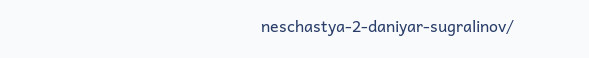neschastya-2-daniyar-sugralinov/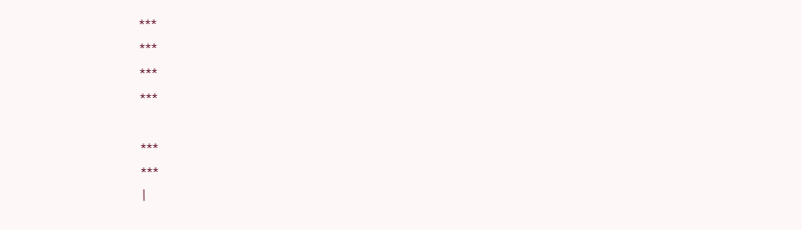***
***
***
***

***
***
|